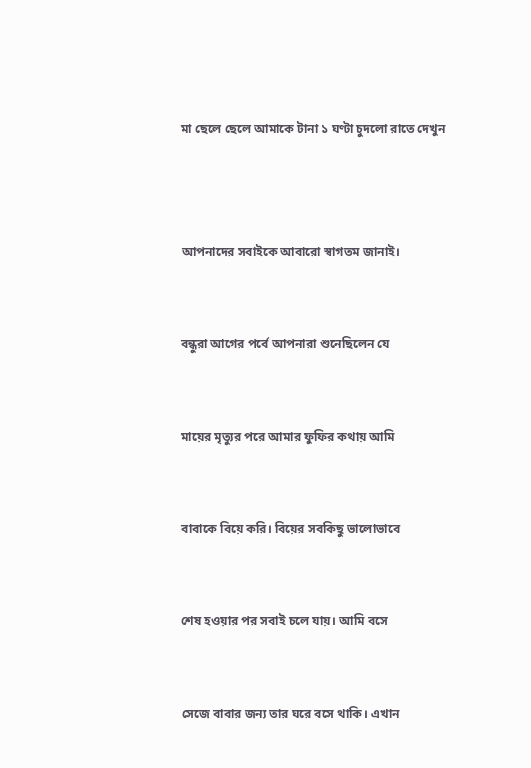মা ছেলে ছেলে আমাকে টানা ১ ঘণ্টা চুদলো রাতে দেখুন



আপনাদের সবাইকে আবারো স্বাগতম জানাই।


বন্ধুরা আগের পর্বে আপনারা শুনেছিলেন যে


মায়ের মৃত্যুর পরে আমার ফুফির কথায় আমি


বাবাকে বিয়ে করি। বিয়ের সবকিছু ভালোভাবে


শেষ হওয়ার পর সবাই চলে যায়। আমি বসে


সেজে বাবার জন্য তার ঘরে বসে থাকি। এখান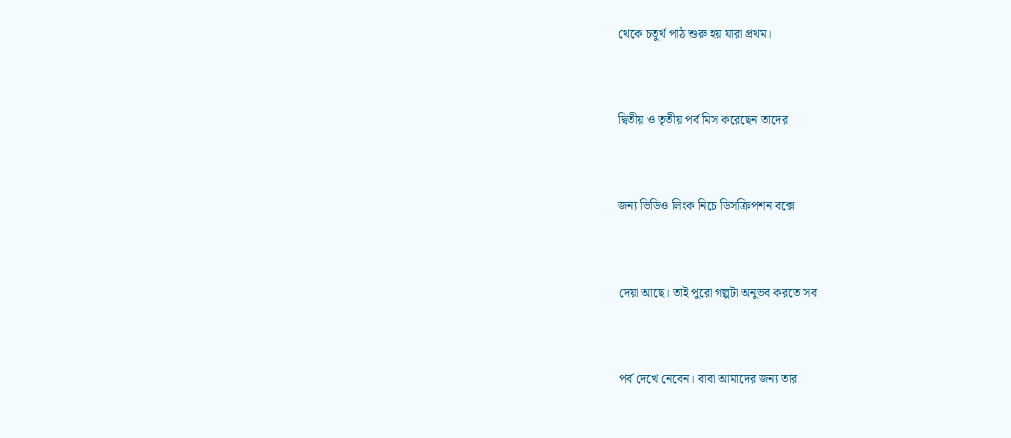থেকে চতুর্থ পাঠ শুরু হয় যারা প্রথম।


দ্বিতীয় ও তৃতীয় পর্ব মিস করেছেন তাদের


জন্য ভিডিও লিংক নিচে ডিসক্রিপশন বক্সে


দেয়া আছে। তাই পুরো গল্পটা অনুভব করতে সব


পর্ব দেখে নেবেন। বাবা আমাদের জন্য তার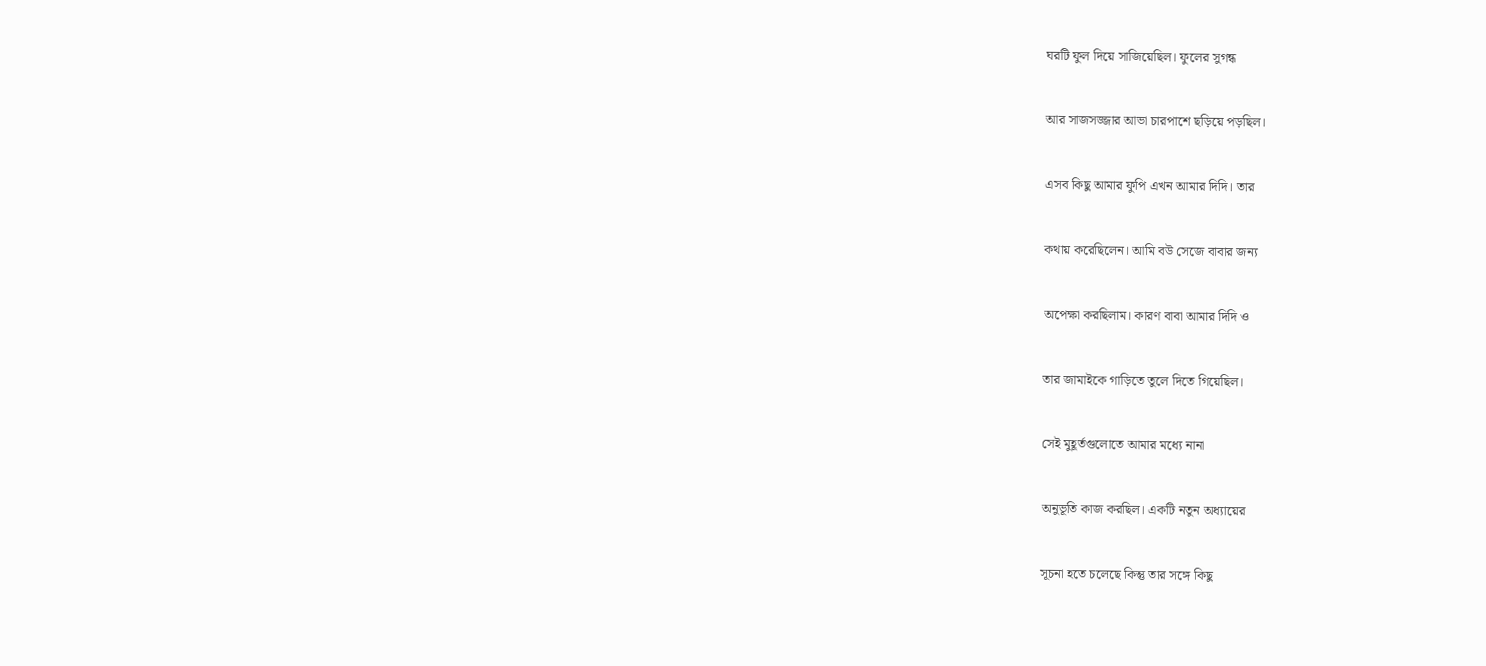ঘরটি ফুল দিয়ে সাজিয়েছিল। ফুলের সুগন্ধ


আর সাজসজ্জার আভা চারপাশে ছড়িয়ে পড়ছিল।


এসব কিছু আমার ফুপি এখন আমার দিদি। তার


কথায় করেছিলেন। আমি বউ সেজে বাবার জন্য


অপেক্ষা করছিলাম। কারণ বাবা আমার দিদি ও


তার জামাইকে গাড়িতে তুলে দিতে গিয়েছিল।


সেই মুহূর্তগুলোতে আমার মধ্যে নানা


অনুভূতি কাজ করছিল। একটি নতুন অধ্যায়ের


সূচনা হতে চলেছে কিন্তু তার সঙ্গে কিছু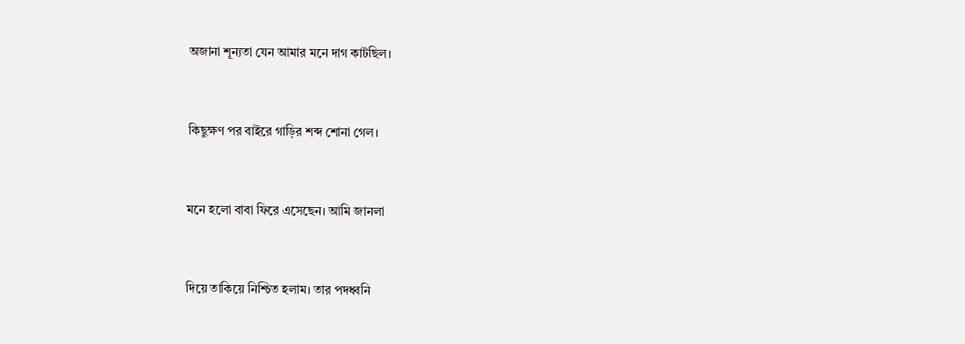অজানা শূন্যতা যেন আমার মনে দাগ কাটছিল।


কিছুক্ষণ পর বাইরে গাড়ির শব্দ শোনা গেল।


মনে হলো বাবা ফিরে এসেছেন। আমি জানলা


দিয়ে তাকিয়ে নিশ্চিত হলাম। তার পদধ্বনি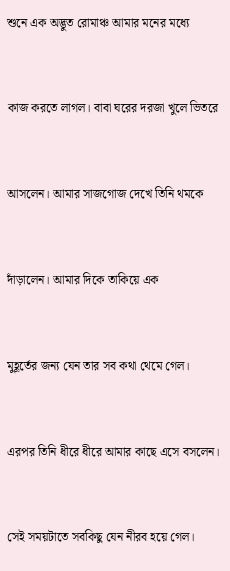শুনে এক অদ্ভুত রোমাঞ্চ আমার মনের মধ্যে


কাজ করতে লাগল। বাবা ঘরের দরজা খুলে ভিতরে


আসলেন। আমার সাজগোজ দেখে তিনি থমকে


দাঁড়ালেন। আমার দিকে তাকিয়ে এক


মুহূর্তের জন্য যেন তার সব কথা থেমে গেল।


এরপর তিনি ধীরে ধীরে আমার কাছে এসে বসলেন।


সেই সময়টাতে সবকিছু যেন নীরব হয়ে গেল।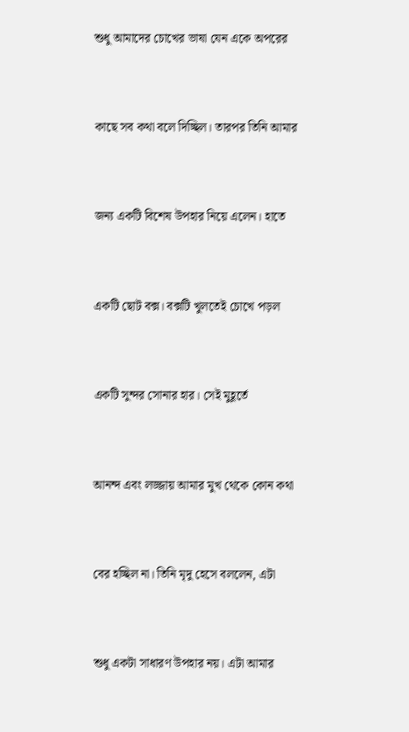শুধু আমাদের চোখের ভাষা যেন একে অপরের


কাছে সব কথা বলে দিচ্ছিল। তারপর তিনি আমার


জন্য একটি বিশেষ উপহার নিয়ে এলেন। হাতে


একটি ছোট বক্স। বক্সটি খুলতেই চোখে পড়ল


একটি সুন্দর সোনার হার। সেই মুহূর্তে


আনন্দ এবং লজ্জায় আমার মুখ থেকে কোন কথা


বের হচ্ছিল না। তিনি মৃদু হেসে বললেন, এটা


শুধু একটা সাধারণ উপহার নয়। এটা আমার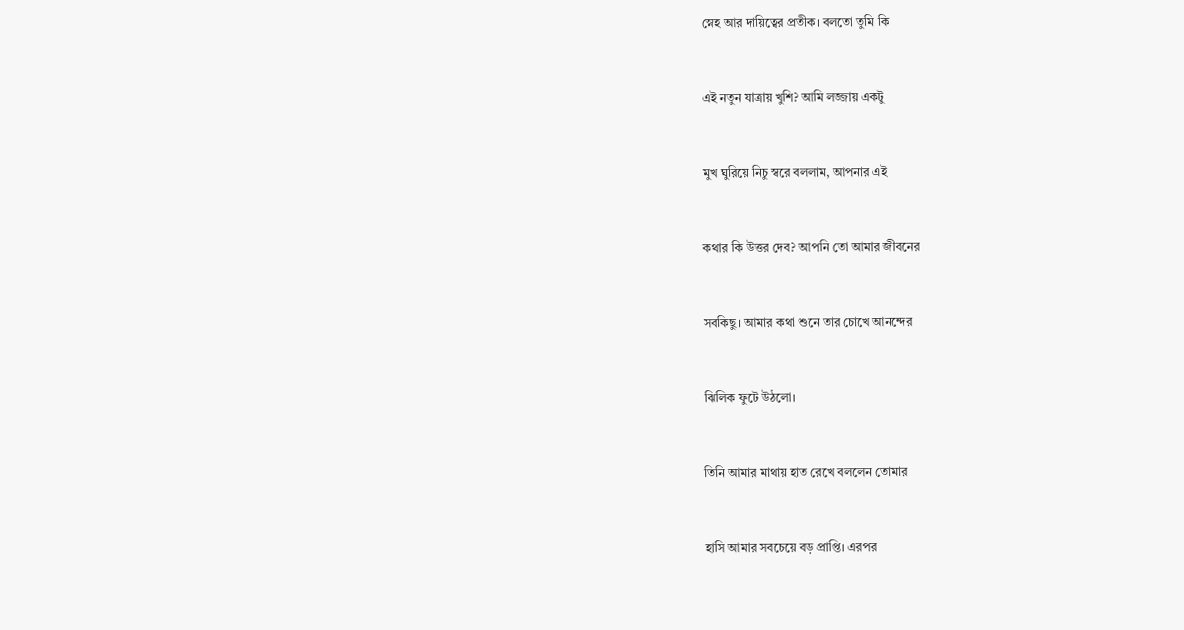স্নেহ আর দায়িত্বের প্রতীক। বলতো তুমি কি


এই নতুন যাত্রায় খুশি? আমি লজ্জায় একটু


মুখ ঘুরিয়ে নিচু স্বরে বললাম, আপনার এই


কথার কি উত্তর দেব? আপনি তো আমার জীবনের


সবকিছু। আমার কথা শুনে তার চোখে আনন্দের


ঝিলিক ফুটে উঠলো।


তিনি আমার মাথায় হাত রেখে বললেন তোমার


হাসি আমার সবচেয়ে বড় প্রাপ্তি। এরপর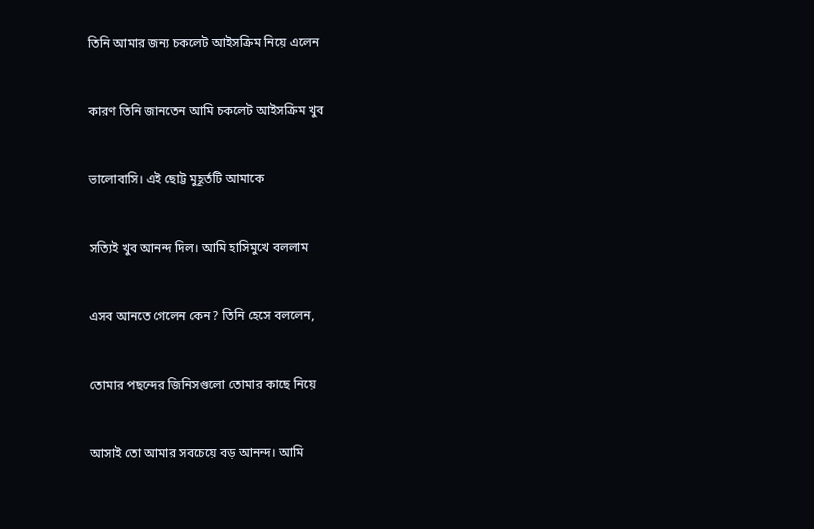তিনি আমার জন্য চকলেট আইসক্রিম নিয়ে এলেন


কারণ তিনি জানতেন আমি চকলেট আইসক্রিম খুব


ভালোবাসি। এই ছোট্ট মুহূর্তটি আমাকে


সত্যিই খুব আনন্দ দিল। আমি হাসিমুখে বললাম


এসব আনতে গেলেন কেন? তিনি হেসে বললেন,


তোমার পছন্দের জিনিসগুলো তোমার কাছে নিয়ে


আসাই তো আমার সবচেয়ে বড় আনন্দ। আমি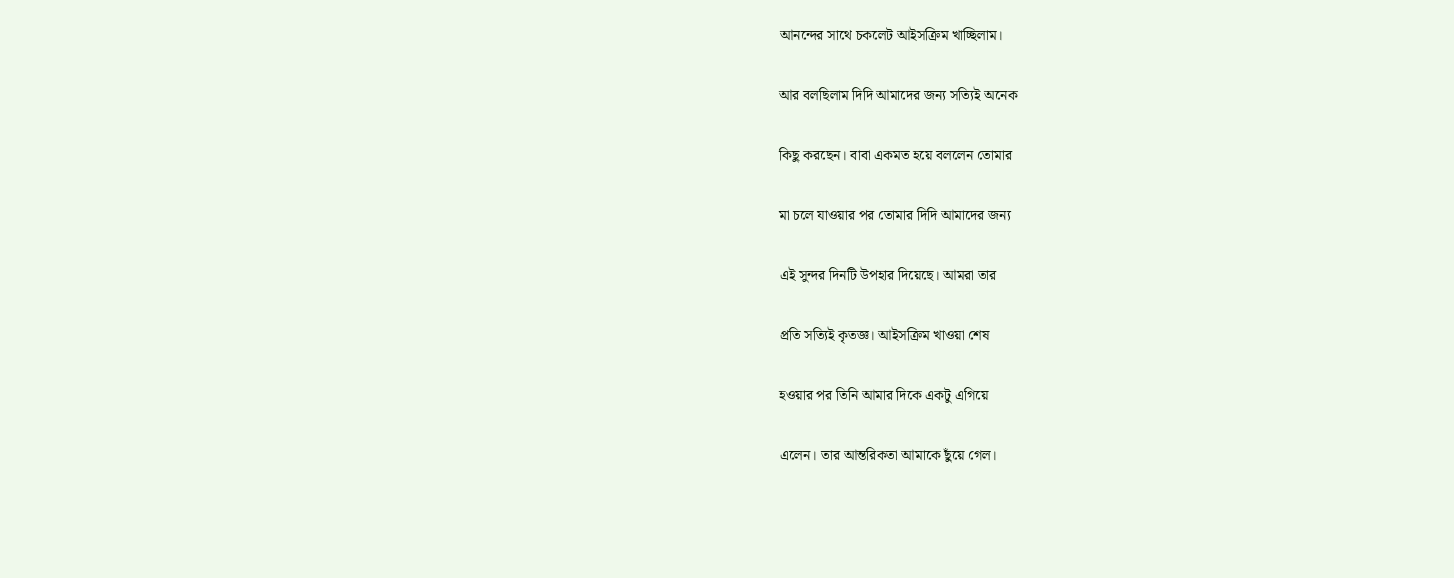আনন্দের সাথে চকলেট আইসক্রিম খাচ্ছিলাম।


আর বলছিলাম দিদি আমাদের জন্য সত্যিই অনেক


কিছু করছেন। বাবা একমত হয়ে বললেন তোমার


মা চলে যাওয়ার পর তোমার দিদি আমাদের জন্য


এই সুন্দর দিনটি উপহার দিয়েছে। আমরা তার


প্রতি সত্যিই কৃতজ্ঞ। আইসক্রিম খাওয়া শেষ


হওয়ার পর তিনি আমার দিকে একটু এগিয়ে


এলেন। তার আন্তরিকতা আমাকে ছুঁয়ে গেল।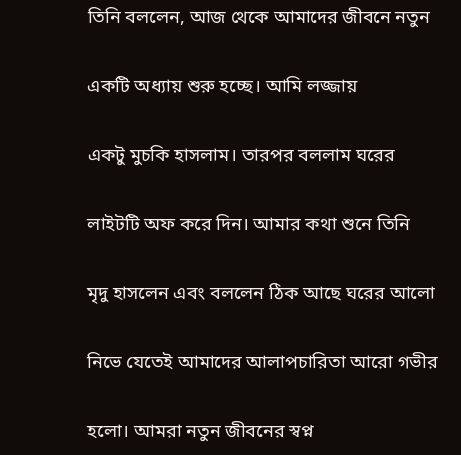তিনি বললেন, আজ থেকে আমাদের জীবনে নতুন


একটি অধ্যায় শুরু হচ্ছে। আমি লজ্জায়


একটু মুচকি হাসলাম। তারপর বললাম ঘরের


লাইটটি অফ করে দিন। আমার কথা শুনে তিনি


মৃদু হাসলেন এবং বললেন ঠিক আছে ঘরের আলো


নিভে যেতেই আমাদের আলাপচারিতা আরো গভীর


হলো। আমরা নতুন জীবনের স্বপ্ন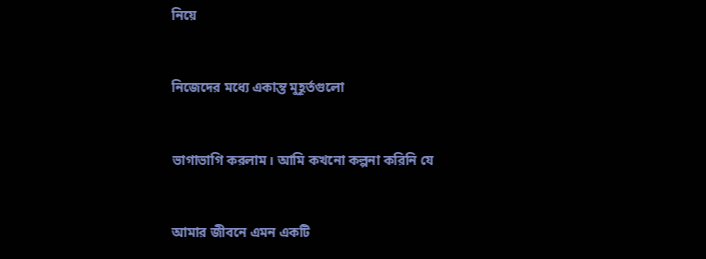নিয়ে


নিজেদের মধ্যে একান্ত মুহূর্তগুলো


ভাগাভাগি করলাম। আমি কখনো কল্পনা করিনি যে


আমার জীবনে এমন একটি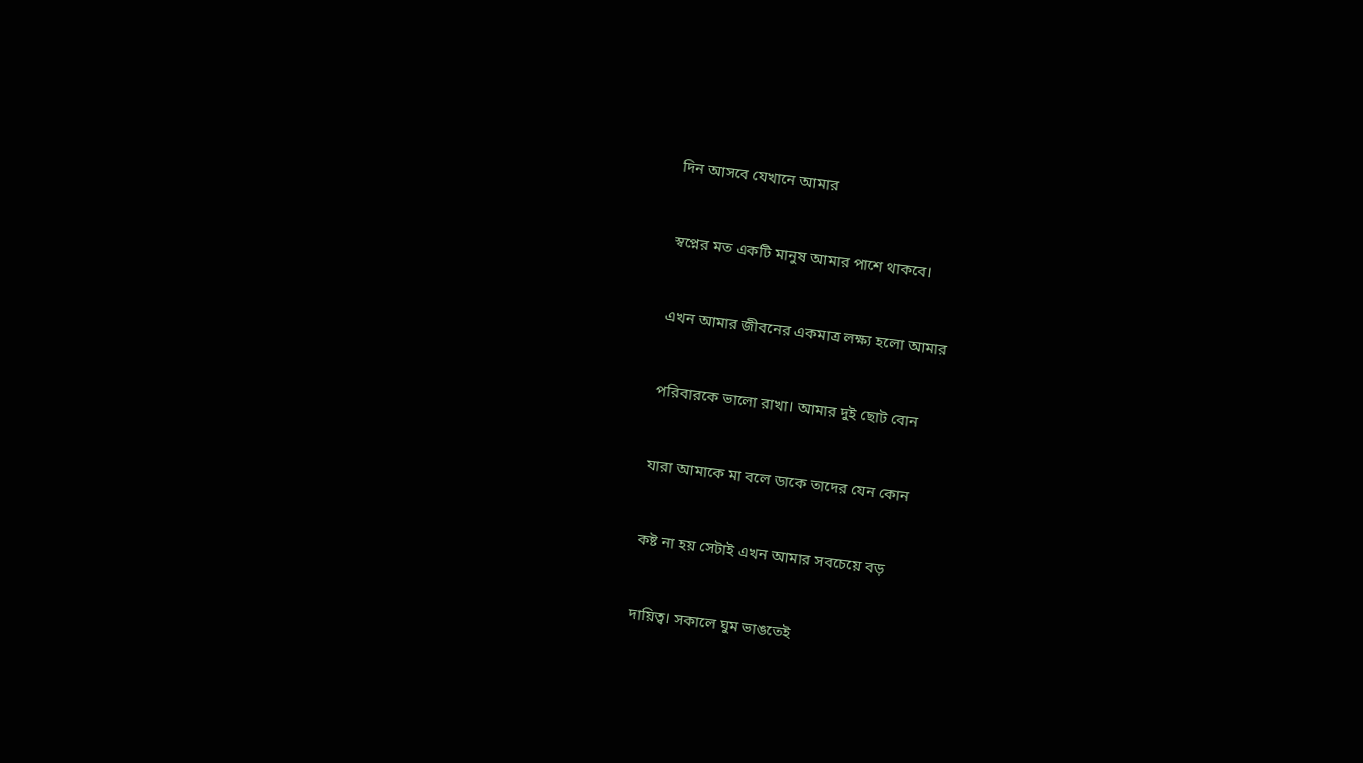দিন আসবে যেখানে আমার


স্বপ্নের মত একটি মানুষ আমার পাশে থাকবে।


এখন আমার জীবনের একমাত্র লক্ষ্য হলো আমার


পরিবারকে ভালো রাখা। আমার দুই ছোট বোন


যারা আমাকে মা বলে ডাকে তাদের যেন কোন


কষ্ট না হয় সেটাই এখন আমার সবচেয়ে বড়


দায়িত্ব। সকালে ঘুম ভাঙতেই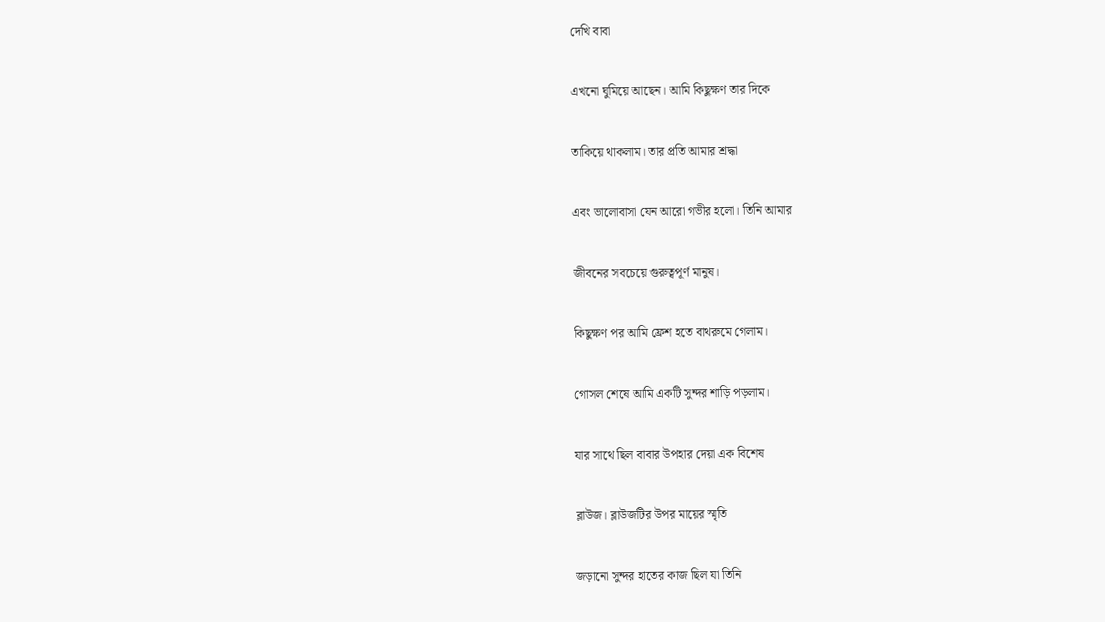দেখি বাবা


এখনো ঘুমিয়ে আছেন। আমি কিছুক্ষণ তার দিকে


তাকিয়ে থাকলাম। তার প্রতি আমার শ্রদ্ধা


এবং ভালোবাসা যেন আরো গভীর হলো। তিনি আমার


জীবনের সবচেয়ে গুরুত্বপূর্ণ মানুষ।


কিছুক্ষণ পর আমি ফ্রেশ হতে বাথরুমে গেলাম।


গোসল শেষে আমি একটি সুন্দর শাড়ি পড়লাম।


যার সাথে ছিল বাবার উপহার দেয়া এক বিশেষ


ব্লাউজ। ব্লাউজটির উপর মায়ের স্মৃতি


জড়ানো সুন্দর হাতের কাজ ছিল যা তিনি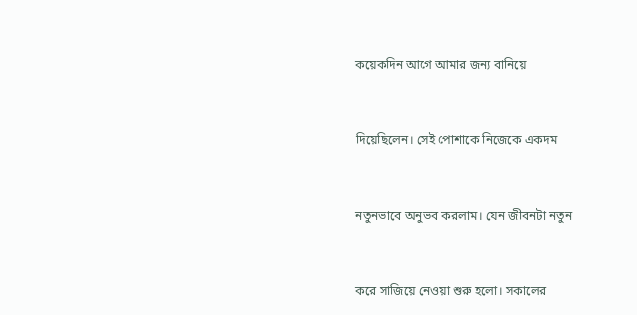কয়েকদিন আগে আমার জন্য বানিয়ে


দিয়েছিলেন। সেই পোশাকে নিজেকে একদম


নতুনভাবে অনুভব করলাম। যেন জীবনটা নতুন


করে সাজিয়ে নেওয়া শুরু হলো। সকালের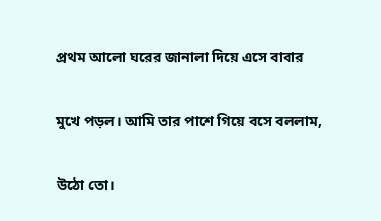প্রথম আলো ঘরের জানালা দিয়ে এসে বাবার


মুখে পড়ল। আমি তার পাশে গিয়ে বসে বললাম,


উঠো তো।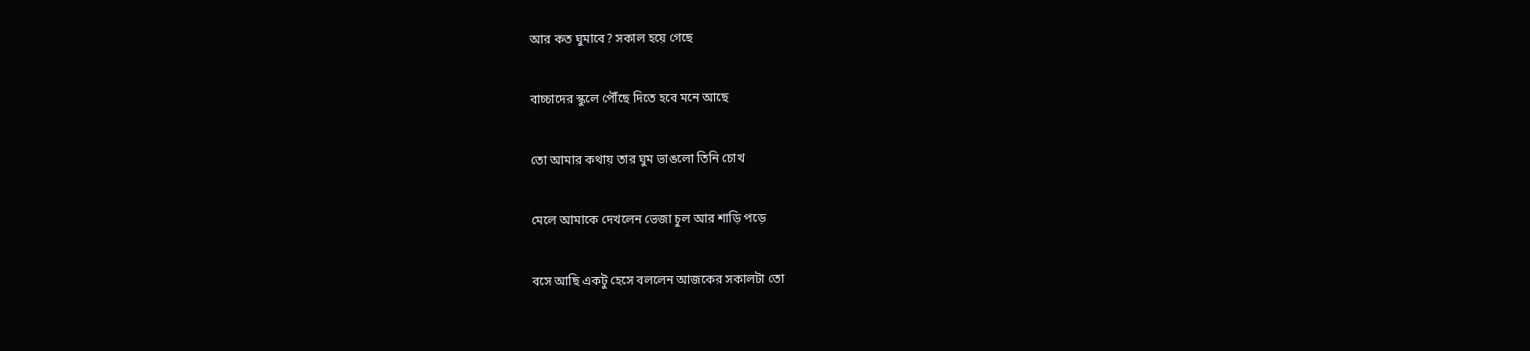আর কত ঘুমাবে? সকাল হয়ে গেছে


বাচ্চাদের স্কুলে পৌঁছে দিতে হবে মনে আছে


তো আমার কথায় তার ঘুম ভাঙলো তিনি চোখ


মেলে আমাকে দেখলেন ভেজা চুল আর শাড়ি পড়ে


বসে আছি একটু হেসে বললেন আজকের সকালটা তো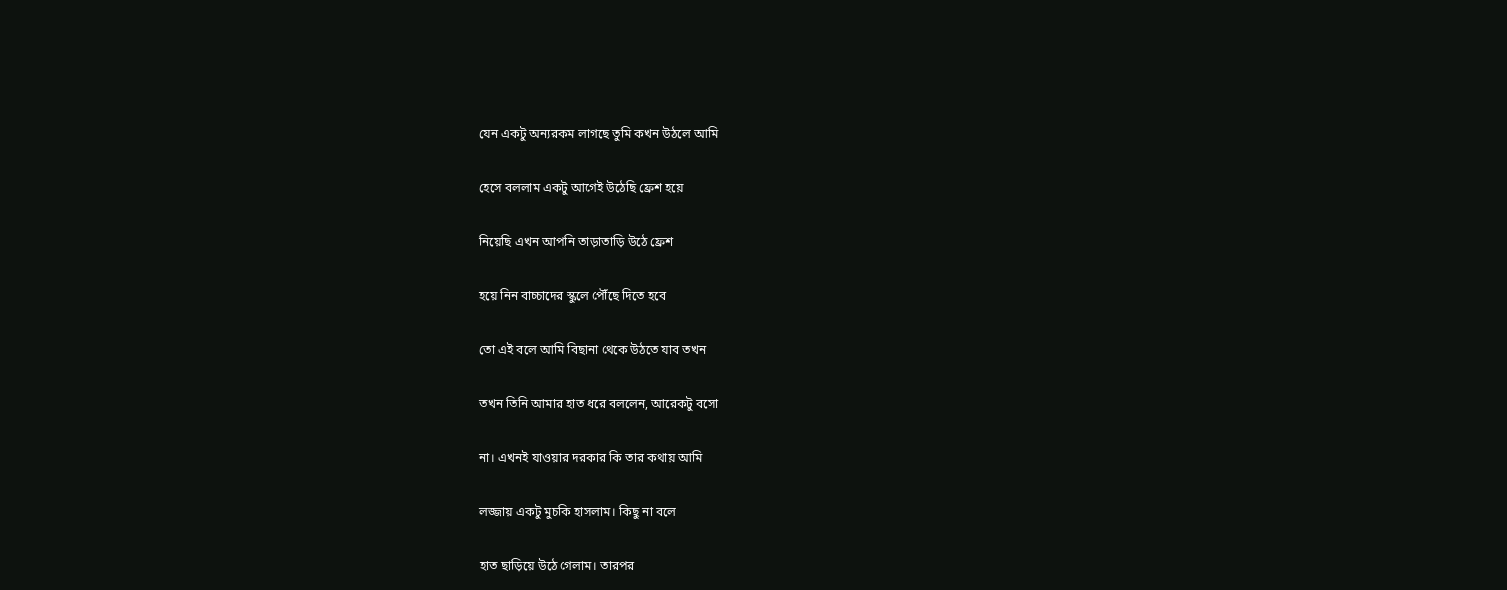যেন একটু অন্যরকম লাগছে তুমি কখন উঠলে আমি


হেসে বললাম একটু আগেই উঠেছি ফ্রেশ হয়ে


নিয়েছি এখন আপনি তাড়াতাড়ি উঠে ফ্রেশ


হয়ে নিন বাচ্চাদের স্কুলে পৌঁছে দিতে হবে


তো এই বলে আমি বিছানা থেকে উঠতে যাব তখন


তখন তিনি আমার হাত ধরে বললেন, আরেকটু বসো


না। এখনই যাওয়ার দরকার কি তার কথায় আমি


লজ্জায় একটু মুচকি হাসলাম। কিছু না বলে


হাত ছাড়িয়ে উঠে গেলাম। তারপর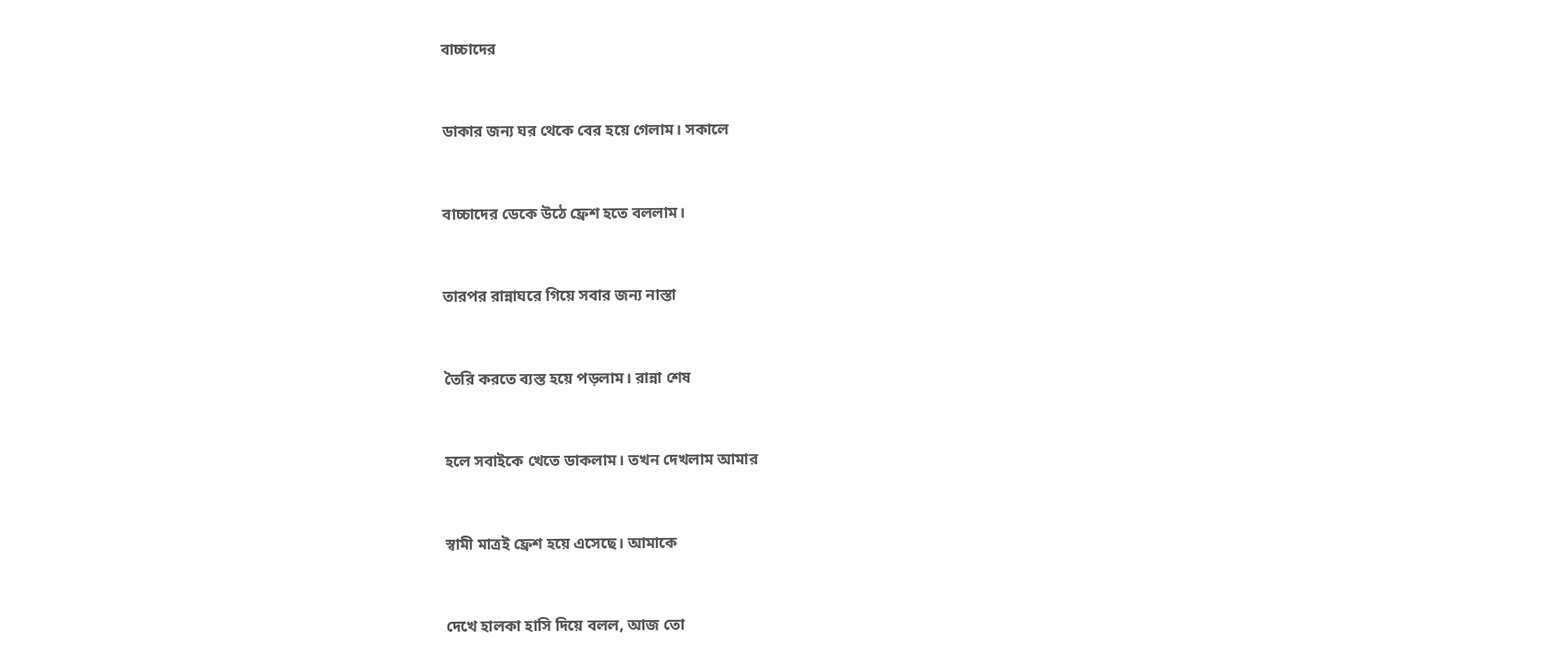বাচ্চাদের


ডাকার জন্য ঘর থেকে বের হয়ে গেলাম। সকালে


বাচ্চাদের ডেকে উঠে ফ্রেশ হতে বললাম।


তারপর রান্নাঘরে গিয়ে সবার জন্য নাস্তা


তৈরি করতে ব্যস্ত হয়ে পড়লাম। রান্না শেষ


হলে সবাইকে খেতে ডাকলাম। তখন দেখলাম আমার


স্বামী মাত্রই ফ্রেশ হয়ে এসেছে। আমাকে


দেখে হালকা হাসি দিয়ে বলল, আজ তো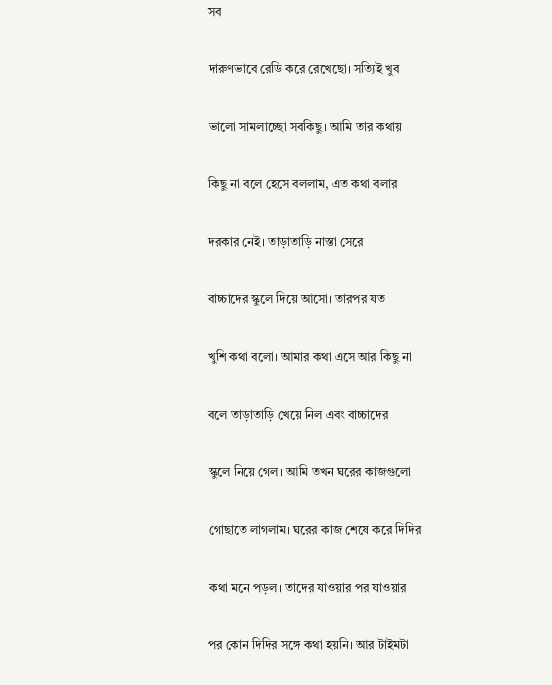সব


দারুণভাবে রেডি করে রেখেছো। সত্যিই খুব


ভালো সামলাচ্ছো সবকিছু। আমি তার কথায়


কিছু না বলে হেসে বললাম, এত কথা বলার


দরকার নেই। তাড়াতাড়ি নাস্তা সেরে


বাচ্চাদের স্কুলে দিয়ে আসো। তারপর যত


খুশি কথা বলো। আমার কথা এসে আর কিছু না


বলে তাড়াতাড়ি খেয়ে নিল এবং বাচ্চাদের


স্কুলে নিয়ে গেল। আমি তখন ঘরের কাজগুলো


গোছাতে লাগলাম। ঘরের কাজ শেষে করে দিদির


কথা মনে পড়ল। তাদের যাওয়ার পর যাওয়ার


পর কোন দিদির সঙ্গে কথা হয়নি। আর টাইমটা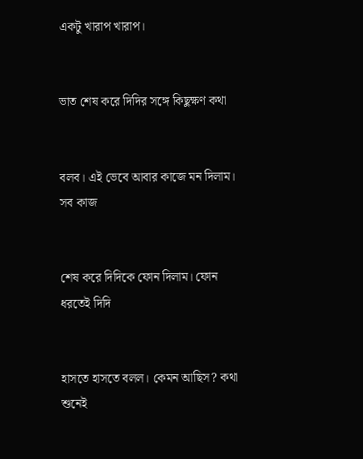একটু খারাপ খারাপ।


ভাত শেষ করে দিদির সঙ্গে কিছুক্ষণ কথা


বলব। এই ভেবে আবার কাজে মন দিলাম। সব কাজ


শেষ করে দিদিকে ফোন দিলাম। ফোন ধরতেই দিদি


হাসতে হাসতে বলল। কেমন আছিস? কথা শুনেই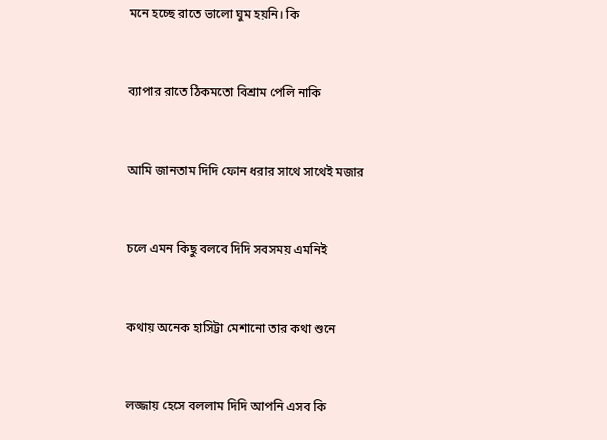মনে হচ্ছে রাতে ভালো ঘুম হয়নি। কি


ব্যাপার রাতে ঠিকমতো বিশ্রাম পেলি নাকি


আমি জানতাম দিদি ফোন ধরার সাথে সাথেই মজার


চলে এমন কিছু বলবে দিদি সবসময় এমনিই


কথায় অনেক হাসিট্টা মেশানো তার কথা শুনে


লজ্জায় হেসে বললাম দিদি আপনি এসব কি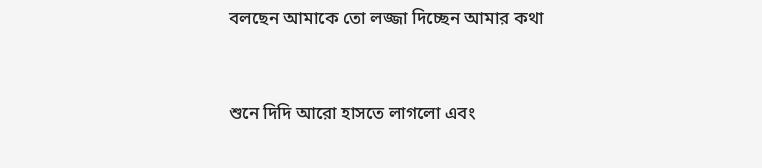বলছেন আমাকে তো লজ্জা দিচ্ছেন আমার কথা


শুনে দিদি আরো হাসতে লাগলো এবং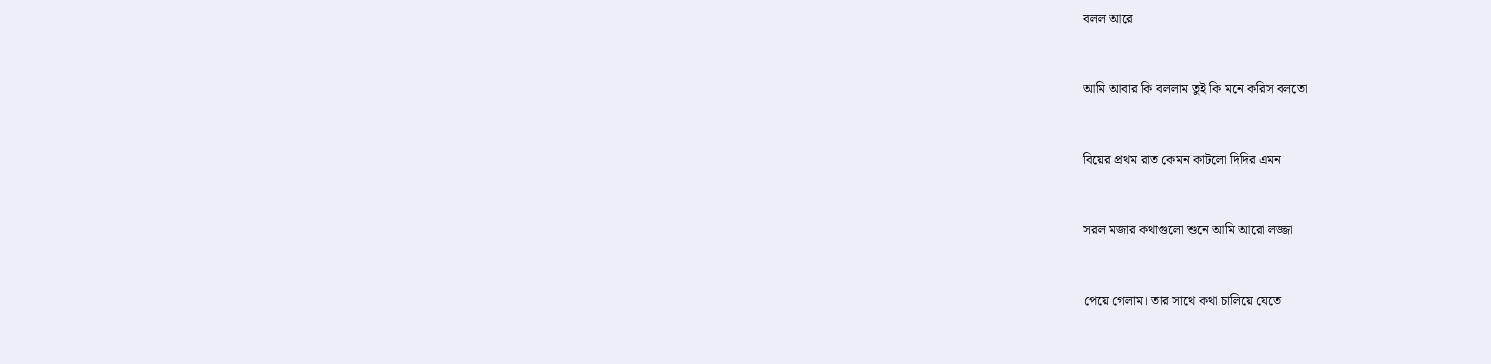বলল আরে


আমি আবার কি বললাম তুই কি মনে করিস বলতো


বিয়ের প্রথম রাত কেমন কাটলো দিদির এমন


সরল মজার কথাগুলো শুনে আমি আরো লজ্জা


পেয়ে গেলাম। তার সাথে কথা চালিয়ে যেতে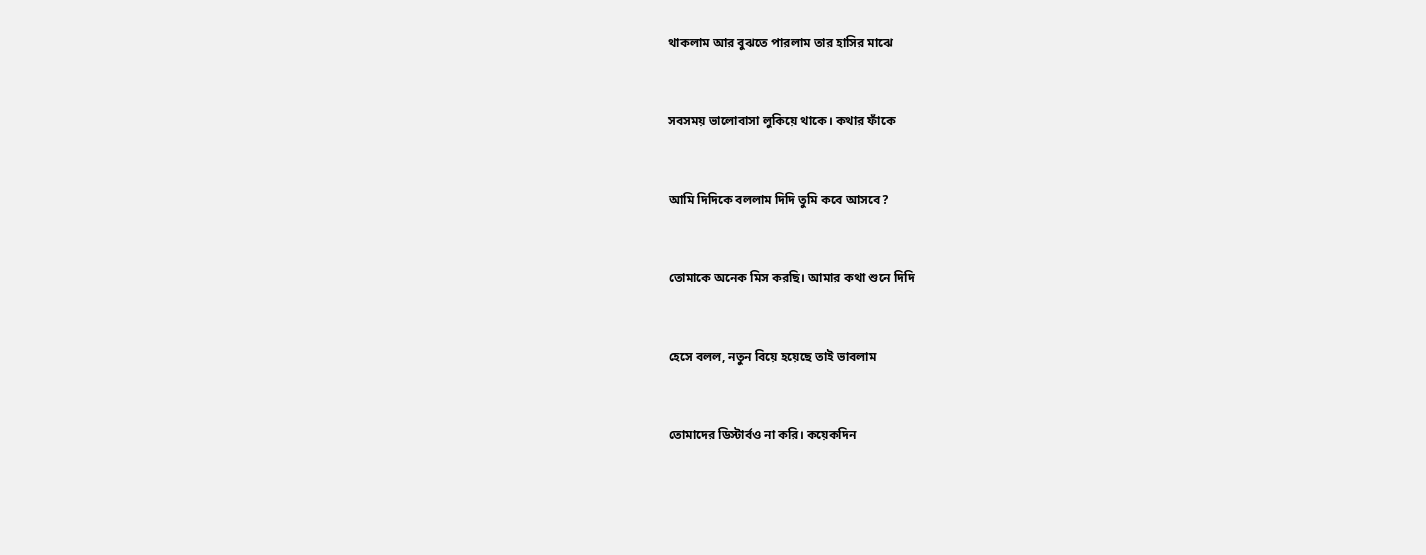থাকলাম আর বুঝতে পারলাম তার হাসির মাঝে


সবসময় ভালোবাসা লুকিয়ে থাকে। কথার ফাঁকে


আমি দিদিকে বললাম দিদি তুমি কবে আসবে?


তোমাকে অনেক মিস করছি। আমার কথা শুনে দিদি


হেসে বলল, নতুন বিয়ে হয়েছে তাই ভাবলাম


তোমাদের ডিস্টার্বও না করি। কয়েকদিন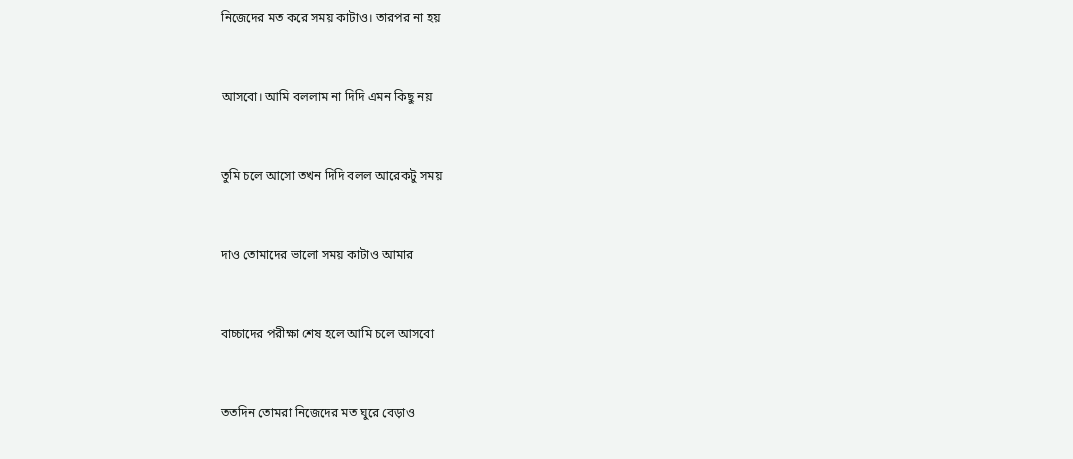নিজেদের মত করে সময় কাটাও। তারপর না হয়


আসবো। আমি বললাম না দিদি এমন কিছু নয়


তুমি চলে আসো তখন দিদি বলল আরেকটু সময়


দাও তোমাদের ভালো সময় কাটাও আমার


বাচ্চাদের পরীক্ষা শেষ হলে আমি চলে আসবো


ততদিন তোমরা নিজেদের মত ঘুরে বেড়াও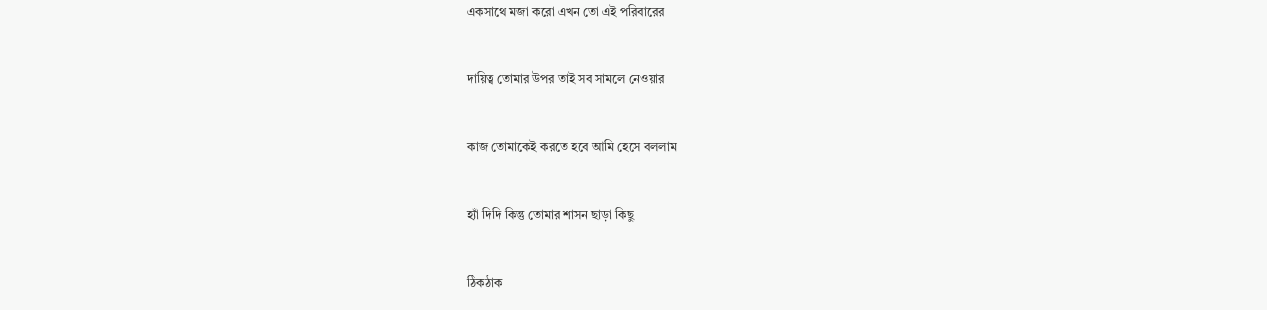একসাথে মজা করো এখন তো এই পরিবারের


দায়িত্ব তোমার উপর তাই সব সামলে নেওয়ার


কাজ তোমাকেই করতে হবে আমি হেসে বললাম


হ্যাঁ দিদি কিন্তু তোমার শাসন ছাড়া কিছু


ঠিকঠাক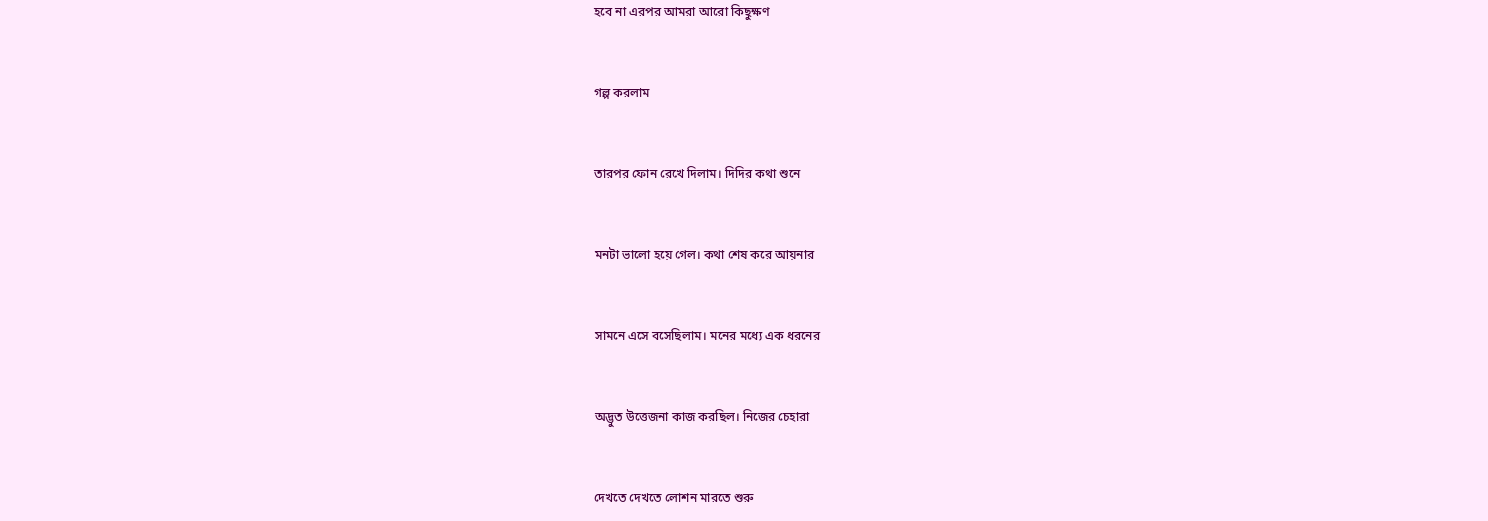হবে না এরপর আমরা আরো কিছুক্ষণ


গল্প করলাম


তারপর ফোন রেখে দিলাম। দিদির কথা শুনে


মনটা ভালো হয়ে গেল। কথা শেষ করে আয়নার


সামনে এসে বসেছিলাম। মনের মধ্যে এক ধরনের


অদ্ভুত উত্তেজনা কাজ করছিল। নিজের চেহারা


দেখতে দেখতে লোশন মারতে শুরু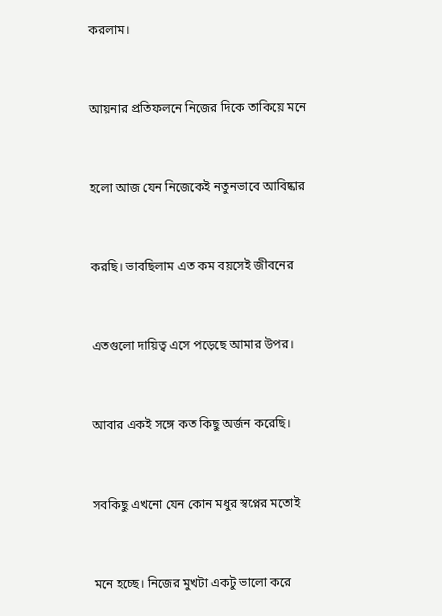করলাম।


আয়নার প্রতিফলনে নিজের দিকে তাকিয়ে মনে


হলো আজ যেন নিজেকেই নতুনভাবে আবিষ্কার


করছি। ভাবছিলাম এত কম বয়সেই জীবনের


এতগুলো দায়িত্ব এসে পড়েছে আমার উপর।


আবার একই সঙ্গে কত কিছু অর্জন করেছি।


সবকিছু এখনো যেন কোন মধুর স্বপ্নের মতোই


মনে হচ্ছে। নিজের মুখটা একটু ভালো করে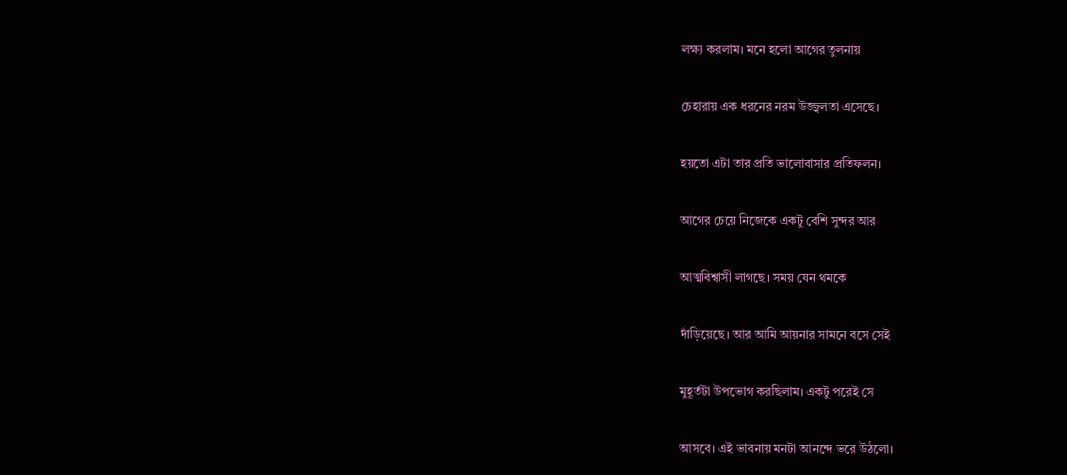লক্ষ্য করলাম। মনে হলো আগের তুলনায়


চেহারায় এক ধরনের নরম উজ্জ্বলতা এসেছে।


হয়তো এটা তার প্রতি ভালোবাসার প্রতিফলন।


আগের চেয়ে নিজেকে একটু বেশি সুন্দর আর


আত্মবিশ্বাসী লাগছে। সময় যেন থমকে


দাঁড়িয়েছে। আর আমি আয়নার সামনে বসে সেই


মুহূর্তটা উপভোগ করছিলাম। একটু পরেই সে


আসবে। এই ভাবনায় মনটা আনন্দে ভরে উঠলো।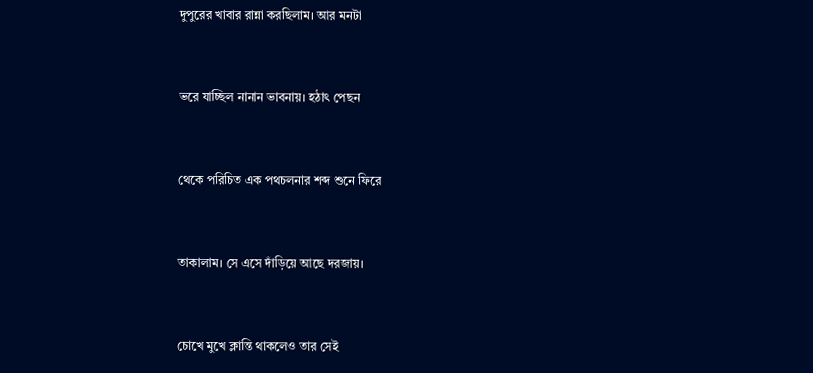দুপুরের খাবার রান্না করছিলাম। আর মনটা


ভরে যাচ্ছিল নানান ভাবনায়। হঠাৎ পেছন


থেকে পরিচিত এক পথচলনার শব্দ শুনে ফিরে


তাকালাম। সে এসে দাঁড়িয়ে আছে দরজায়।


চোখে মুখে ক্লান্তি থাকলেও তার সেই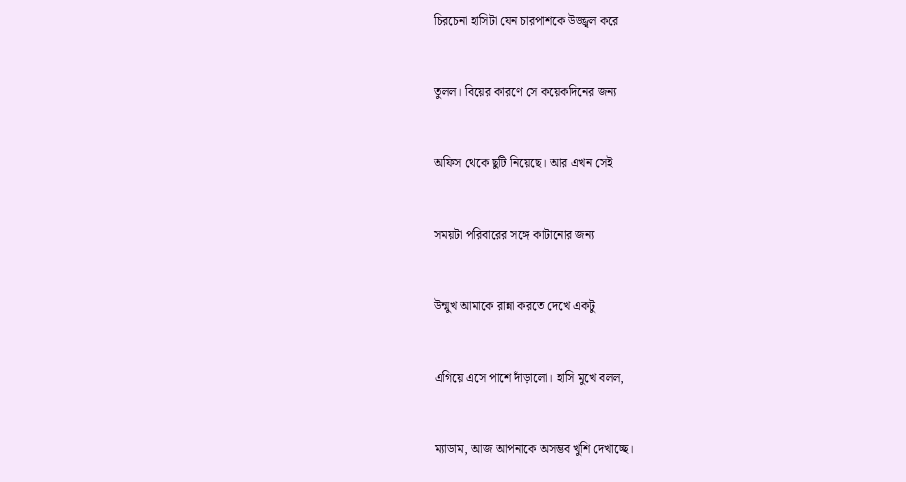চিরচেনা হাসিটা যেন চারপাশকে উজ্জ্বল করে


তুলল। বিয়ের কারণে সে কয়েকদিনের জন্য


অফিস থেকে ছুটি নিয়েছে। আর এখন সেই


সময়টা পরিবারের সঙ্গে কাটানোর জন্য


উন্মুখ আমাকে রান্না করতে দেখে একটু


এগিয়ে এসে পাশে দাঁড়ালো। হাসি মুখে বলল,


ম্যাডাম, আজ আপনাকে অসম্ভব খুশি দেখাচ্ছে।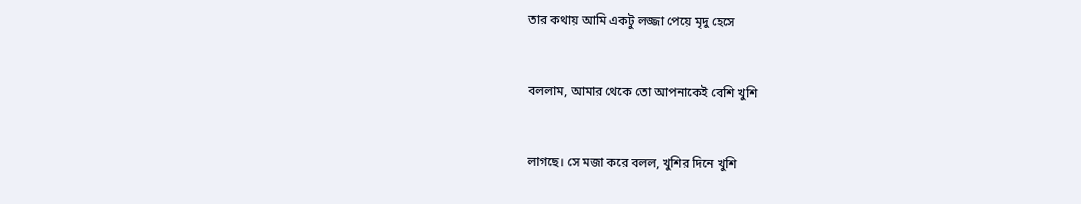তার কথায় আমি একটু লজ্জা পেয়ে মৃদু হেসে


বললাম, আমার থেকে তো আপনাকেই বেশি খুশি


লাগছে। সে মজা করে বলল, খুশির দিনে খুশি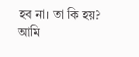হব না। তা কি হয়? আমি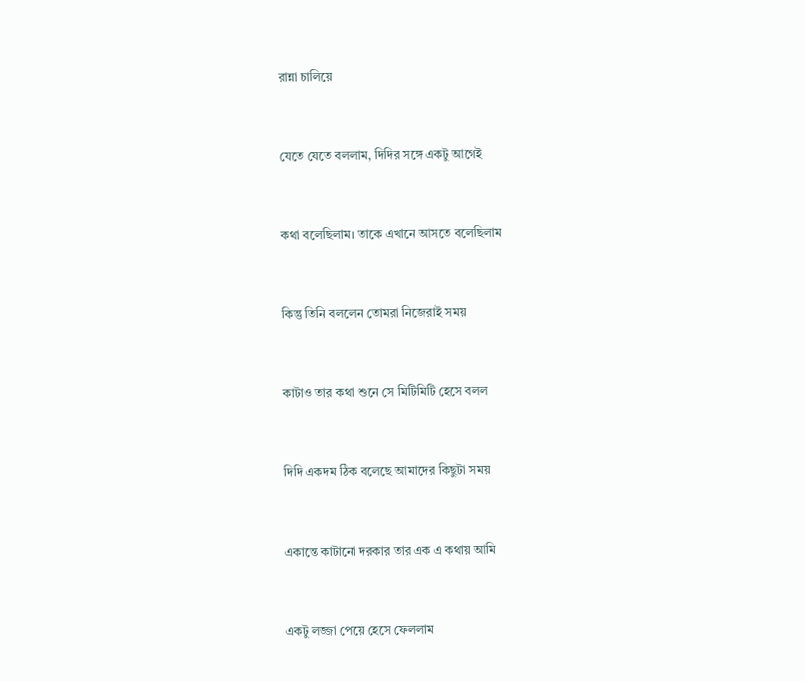রান্না চালিয়ে


যেতে যেতে বললাম, দিদির সঙ্গে একটু আগেই


কথা বলেছিলাম। তাকে এখানে আসতে বলেছিলাম


কিন্তু তিনি বললেন তোমরা নিজেরাই সময়


কাটাও তার কথা শুনে সে মিটিমিটি হেসে বলল


দিদি একদম ঠিক বলেছে আমাদের কিছুটা সময়


একান্তে কাটানো দরকার তার এক এ কথায় আমি


একটু লজ্জা পেয়ে হেসে ফেললাম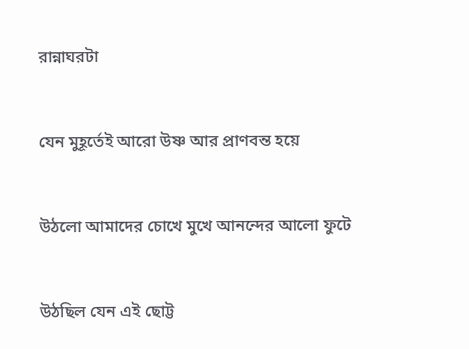রান্নাঘরটা


যেন মুহূর্তেই আরো উষ্ণ আর প্রাণবন্ত হয়ে


উঠলো আমাদের চোখে মুখে আনন্দের আলো ফুটে


উঠছিল যেন এই ছোট্ট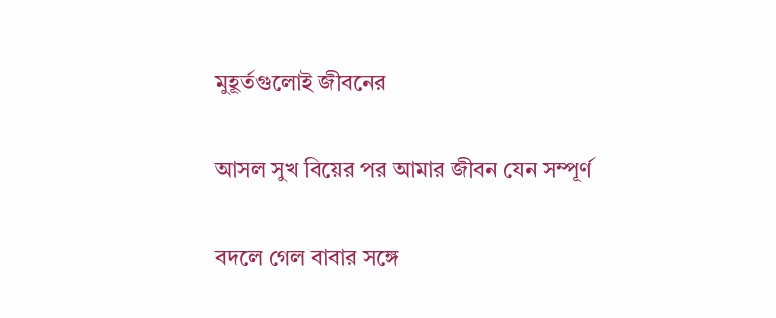মুহূর্তগুলোই জীবনের


আসল সুখ বিয়ের পর আমার জীবন যেন সম্পূর্ণ


বদলে গেল বাবার সঙ্গে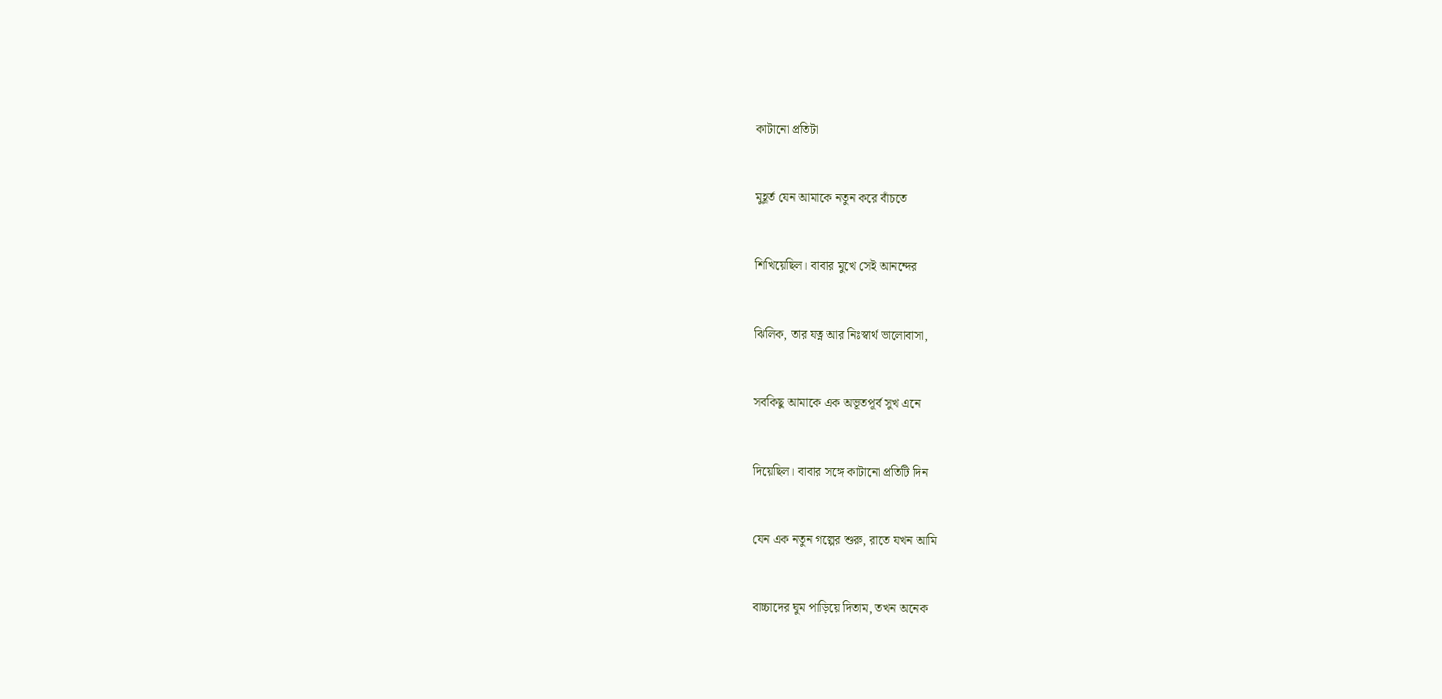কাটানো প্রতিটা


মুহূর্ত যেন আমাকে নতুন করে বাঁচতে


শিখিয়েছিল। বাবার মুখে সেই আনন্দের


ঝিলিক, তার যত্ন আর নিঃস্বার্থ ভালোবাসা,


সবকিছু আমাকে এক অভূতপূর্ব সুখ এনে


দিয়েছিল। বাবার সঙ্গে কাটানো প্রতিটি দিন


যেন এক নতুন গল্পের শুরু, রাতে যখন আমি


বাচ্চাদের ঘুম পাড়িয়ে দিতাম, তখন অনেক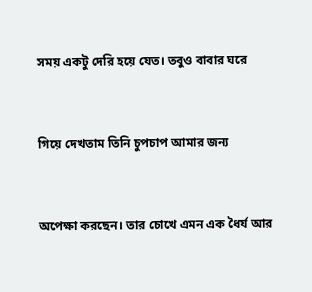সময় একটু দেরি হয়ে যেত। তবুও বাবার ঘরে


গিয়ে দেখতাম তিনি চুপচাপ আমার জন্য


অপেক্ষা করছেন। তার চোখে এমন এক ধৈর্য আর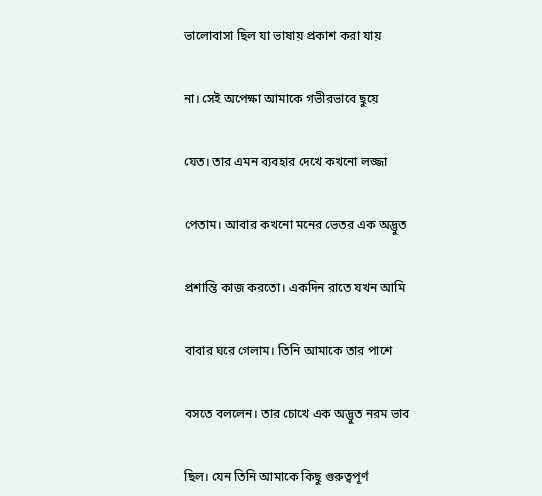ভালোবাসা ছিল যা ভাষায় প্রকাশ করা যায়


না। সেই অপেক্ষা আমাকে গভীরভাবে ছুয়ে


যেত। তার এমন ব্যবহার দেখে কখনো লজ্জা


পেতাম। আবার কখনো মনের ভেতর এক অদ্ভুত


প্রশান্তি কাজ করতো। একদিন রাতে যখন আমি


বাবার ঘরে গেলাম। তিনি আমাকে তার পাশে


বসতে বললেন। তার চোখে এক অদ্ভুত নরম ভাব


ছিল। যেন তিনি আমাকে কিছু গুরুত্বপূর্ণ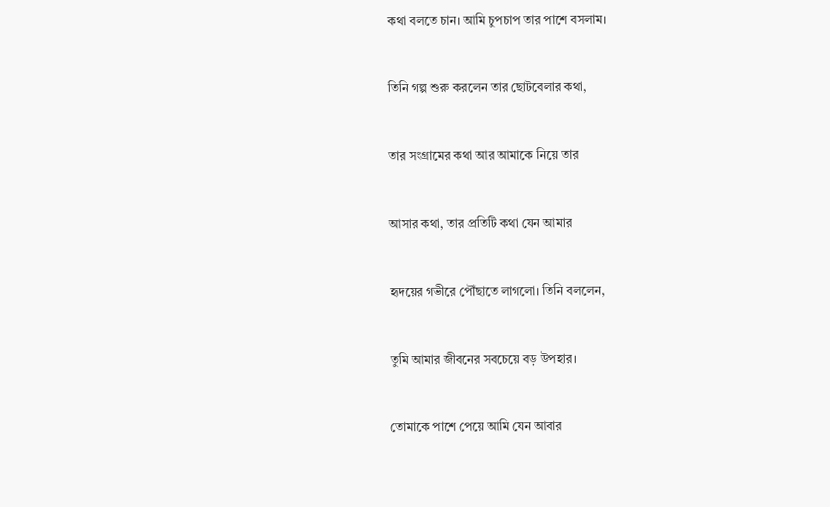কথা বলতে চান। আমি চুপচাপ তার পাশে বসলাম।


তিনি গল্প শুরু করলেন তার ছোটবেলার কথা,


তার সংগ্রামের কথা আর আমাকে নিয়ে তার


আসার কথা, তার প্রতিটি কথা যেন আমার


হৃদয়ের গভীরে পৌঁছাতে লাগলো। তিনি বললেন,


তুমি আমার জীবনের সবচেয়ে বড় উপহার।


তোমাকে পাশে পেয়ে আমি যেন আবার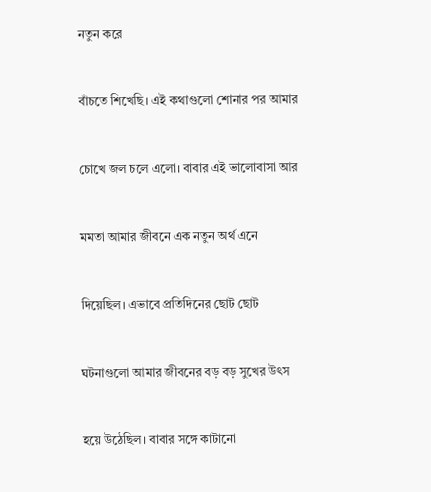নতুন করে


বাঁচতে শিখেছি। এই কথাগুলো শোনার পর আমার


চোখে জল চলে এলো। বাবার এই ভালোবাসা আর


মমতা আমার জীবনে এক নতুন অর্থ এনে


দিয়েছিল। এভাবে প্রতিদিনের ছোট ছোট


ঘটনাগুলো আমার জীবনের বড় বড় সুখের উৎস


হয়ে উঠেছিল। বাবার সঙ্গে কাটানো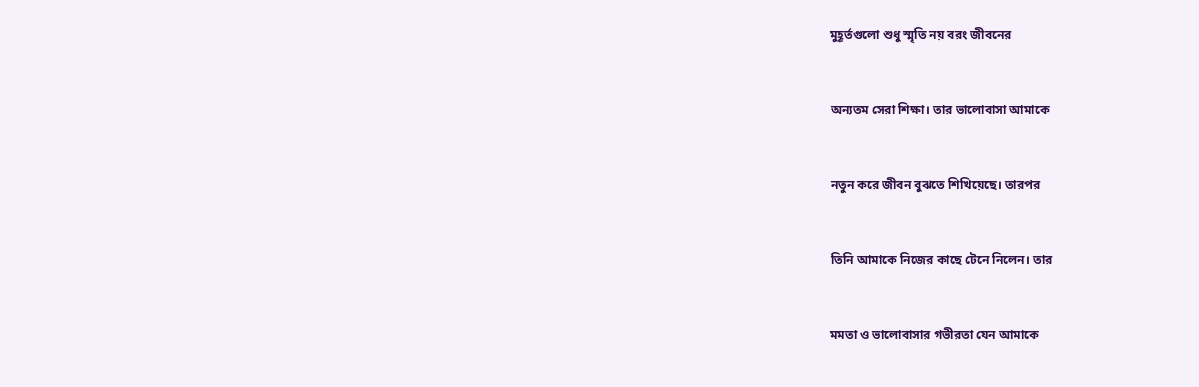মুহূর্তগুলো শুধু স্মৃতি নয় বরং জীবনের


অন্যতম সেরা শিক্ষা। তার ভালোবাসা আমাকে


নতুন করে জীবন বুঝতে শিখিয়েছে। তারপর


তিনি আমাকে নিজের কাছে টেনে নিলেন। তার


মমতা ও ভালোবাসার গভীরতা যেন আমাকে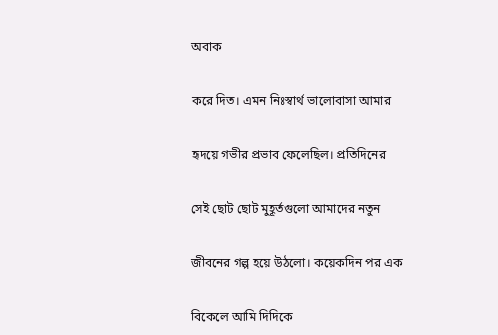অবাক


করে দিত। এমন নিঃস্বার্থ ভালোবাসা আমার


হৃদয়ে গভীর প্রভাব ফেলেছিল। প্রতিদিনের


সেই ছোট ছোট মুহূর্তগুলো আমাদের নতুন


জীবনের গল্প হয়ে উঠলো। কয়েকদিন পর এক


বিকেলে আমি দিদিকে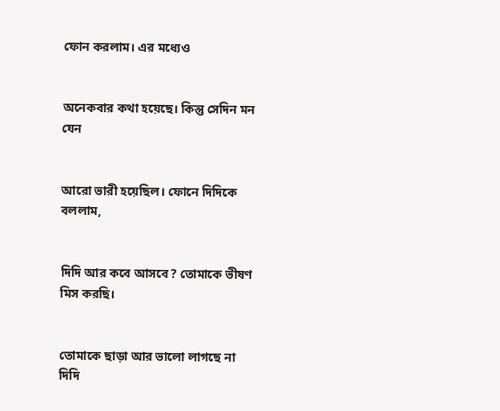ফোন করলাম। এর মধ্যেও


অনেকবার কথা হয়েছে। কিন্তু সেদিন মন যেন


আরো ভারী হয়েছিল। ফোনে দিদিকে বললাম,


দিদি আর কবে আসবে? তোমাকে ভীষণ মিস করছি।


তোমাকে ছাড়া আর ভালো লাগছে না দিদি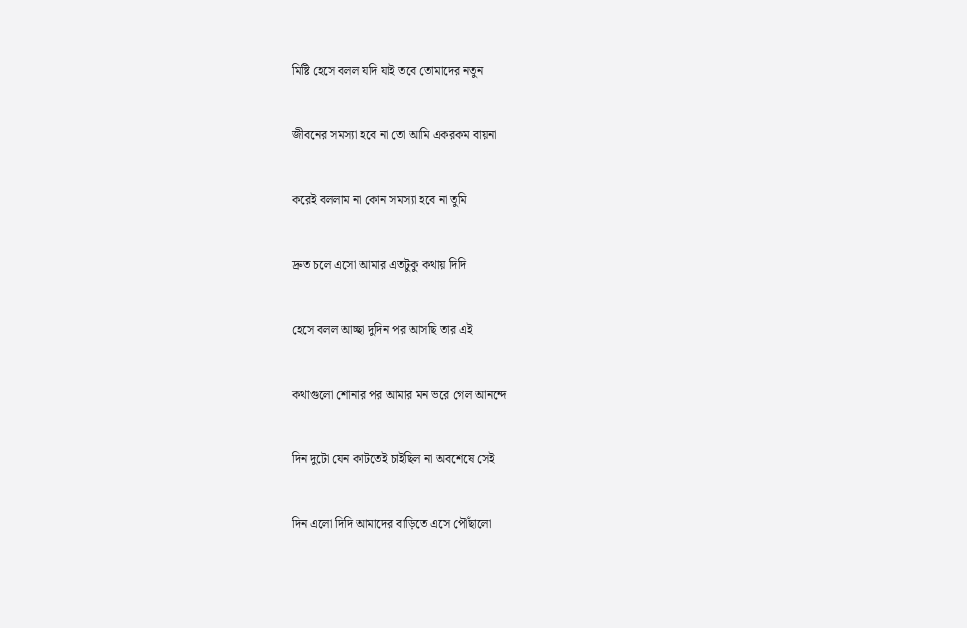মিষ্টি হেসে বলল যদি যাই তবে তোমাদের নতুন


জীবনের সমস্যা হবে না তো আমি একরকম বায়না


করেই বললাম না কোন সমস্যা হবে না তুমি


দ্রুত চলে এসো আমার এতটুকু কথায় দিদি


হেসে বলল আচ্ছা দুদিন পর আসছি তার এই


কথাগুলো শোনার পর আমার মন ভরে গেল আনন্দে


দিন দুটো যেন কাটতেই চাইছিল না অবশেষে সেই


দিন এলো দিদি আমাদের বাড়িতে এসে পৌঁছালো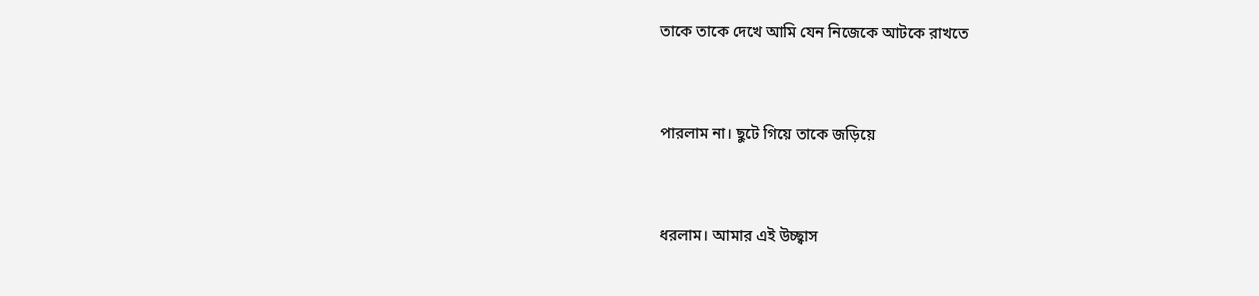তাকে তাকে দেখে আমি যেন নিজেকে আটকে রাখতে


পারলাম না। ছুটে গিয়ে তাকে জড়িয়ে


ধরলাম। আমার এই উচ্ছ্বাস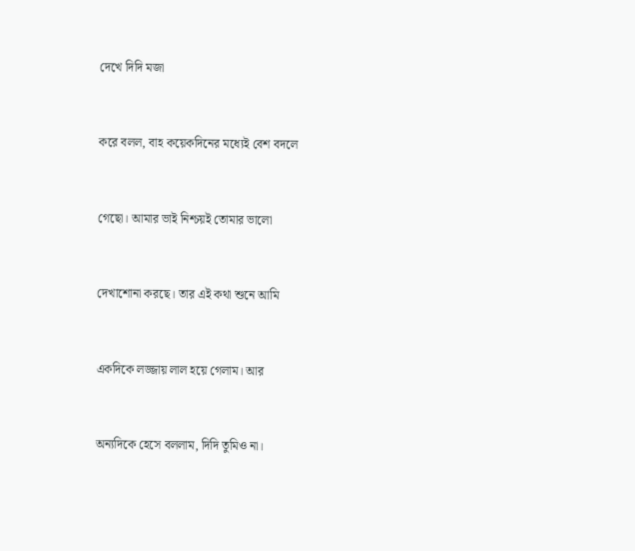দেখে দিদি মজা


করে বলল, বাহ কয়েকদিনের মধ্যেই বেশ বদলে


গেছো। আমার ভাই নিশ্চয়ই তোমার ভালো


দেখাশোনা করছে। তার এই কথা শুনে আমি


একদিকে লজ্জায় লাল হয়ে গেলাম। আর


অন্যদিকে হেসে বললাম, দিদি তুমিও না।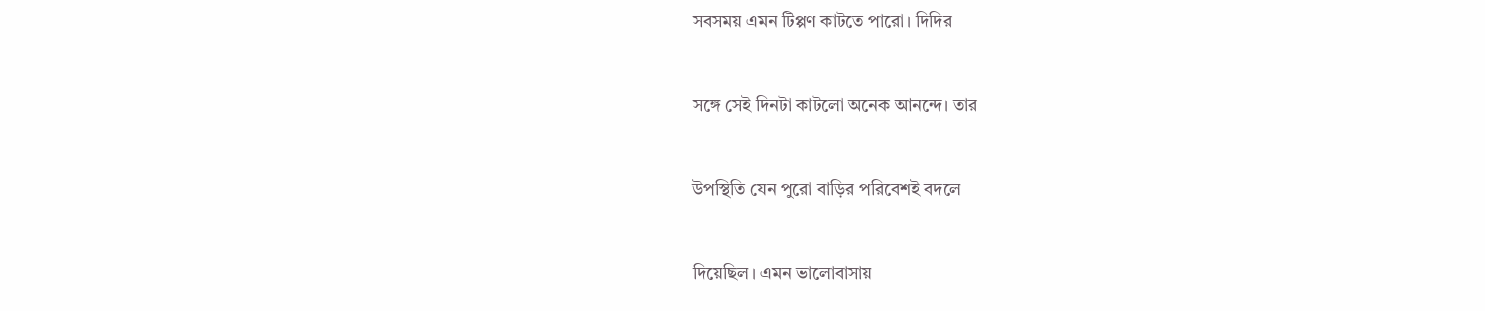সবসময় এমন টিপ্পণ কাটতে পারো। দিদির


সঙ্গে সেই দিনটা কাটলো অনেক আনন্দে। তার


উপস্থিতি যেন পুরো বাড়ির পরিবেশই বদলে


দিয়েছিল। এমন ভালোবাসায়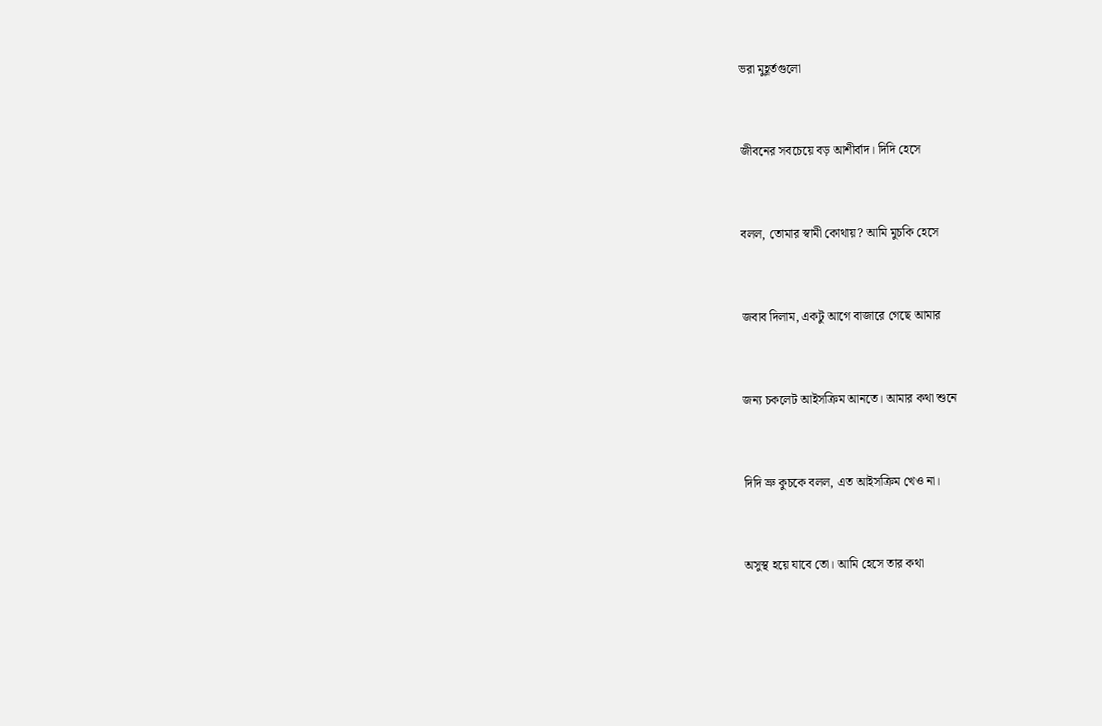ভরা মুহূর্তগুলো


জীবনের সবচেয়ে বড় আশীর্বাদ। দিদি হেসে


বলল, তোমার স্বামী কোথায়? আমি মুচকি হেসে


জবাব দিলাম, একটু আগে বাজারে গেছে আমার


জন্য চকলেট আইসক্রিম আনতে। আমার কথা শুনে


দিদি ভ্রু কুচকে বলল, এত আইসক্রিম খেও না।


অসুস্থ হয়ে যাবে তো। আমি হেসে তার কথা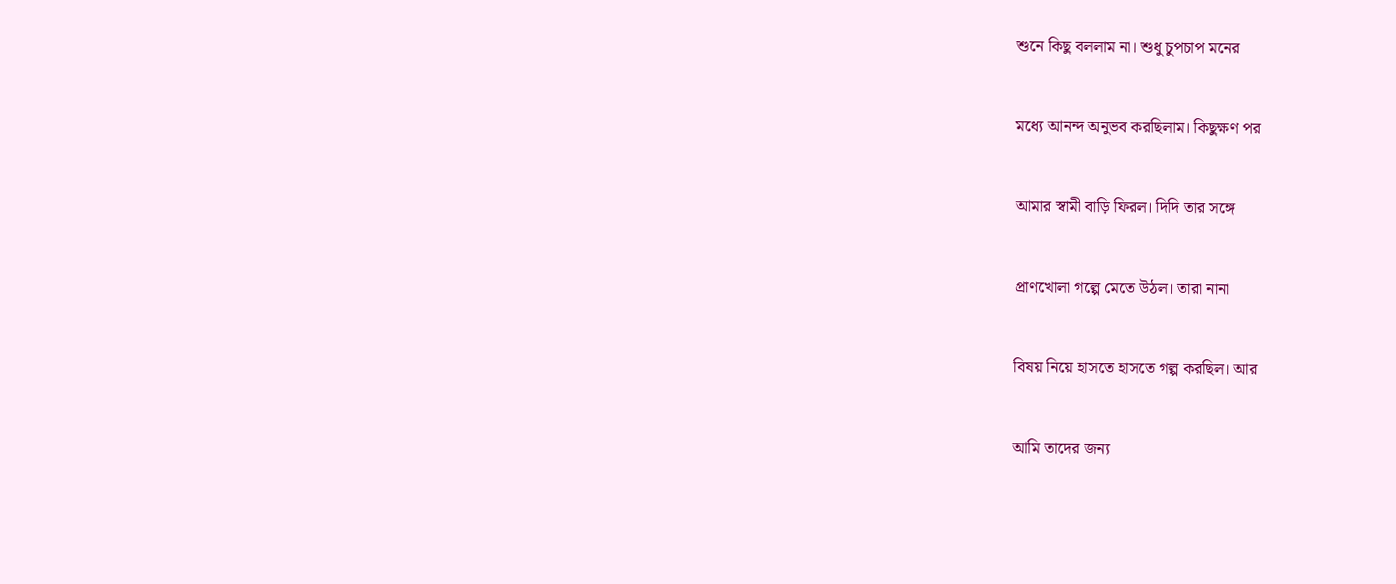শুনে কিছু বললাম না। শুধু চুপচাপ মনের


মধ্যে আনন্দ অনুভব করছিলাম। কিছুক্ষণ পর


আমার স্বামী বাড়ি ফিরল। দিদি তার সঙ্গে


প্রাণখোলা গল্পে মেতে উঠল। তারা নানা


বিষয় নিয়ে হাসতে হাসতে গল্প করছিল। আর


আমি তাদের জন্য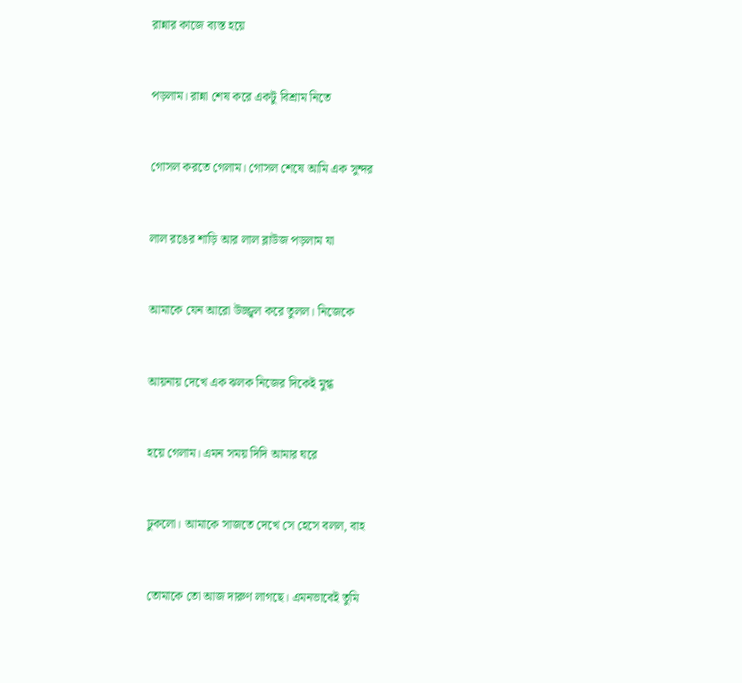রান্নার কাজে ব্যস্ত হয়ে


পড়লাম। রান্না শেষ করে একটু বিশ্রাম নিতে


গোসল করতে গেলাম। গোসল শেষে আমি এক সুন্দর


লাল রঙের শাড়ি আর লাল ব্লাউজ পড়লাম যা


আমাকে যেন আরো উজ্জ্বল করে তুলল। নিজেকে


আয়নায় দেখে এক ঝলক নিজের দিকেই মুগ্ধ


হয়ে গেলাম। এমন সময় দিদি আমার ঘরে


ঢুকলো। আমাকে সাজতে দেখে সে হেসে বলল, বাহ


তোমাকে তো আজ দারুণ লাগছে। এমনভাবেই তুমি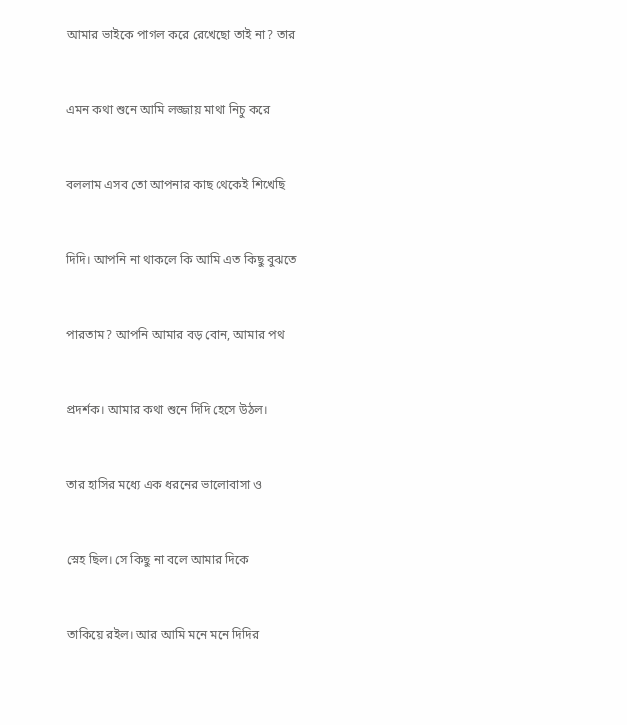আমার ভাইকে পাগল করে রেখেছো তাই না? তার


এমন কথা শুনে আমি লজ্জায় মাথা নিচু করে


বললাম এসব তো আপনার কাছ থেকেই শিখেছি


দিদি। আপনি না থাকলে কি আমি এত কিছু বুঝতে


পারতাম? আপনি আমার বড় বোন, আমার পথ


প্রদর্শক। আমার কথা শুনে দিদি হেসে উঠল।


তার হাসির মধ্যে এক ধরনের ভালোবাসা ও


স্নেহ ছিল। সে কিছু না বলে আমার দিকে


তাকিয়ে রইল। আর আমি মনে মনে দিদির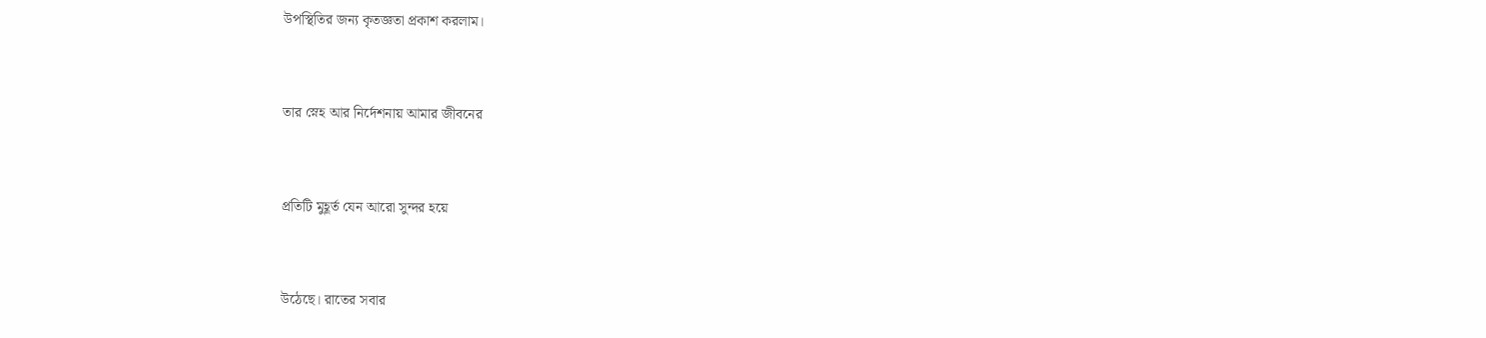উপস্থিতির জন্য কৃতজ্ঞতা প্রকাশ করলাম।


তার স্নেহ আর নির্দেশনায় আমার জীবনের


প্রতিটি মুহূর্ত যেন আরো সুন্দর হয়ে


উঠেছে। রাতের সবার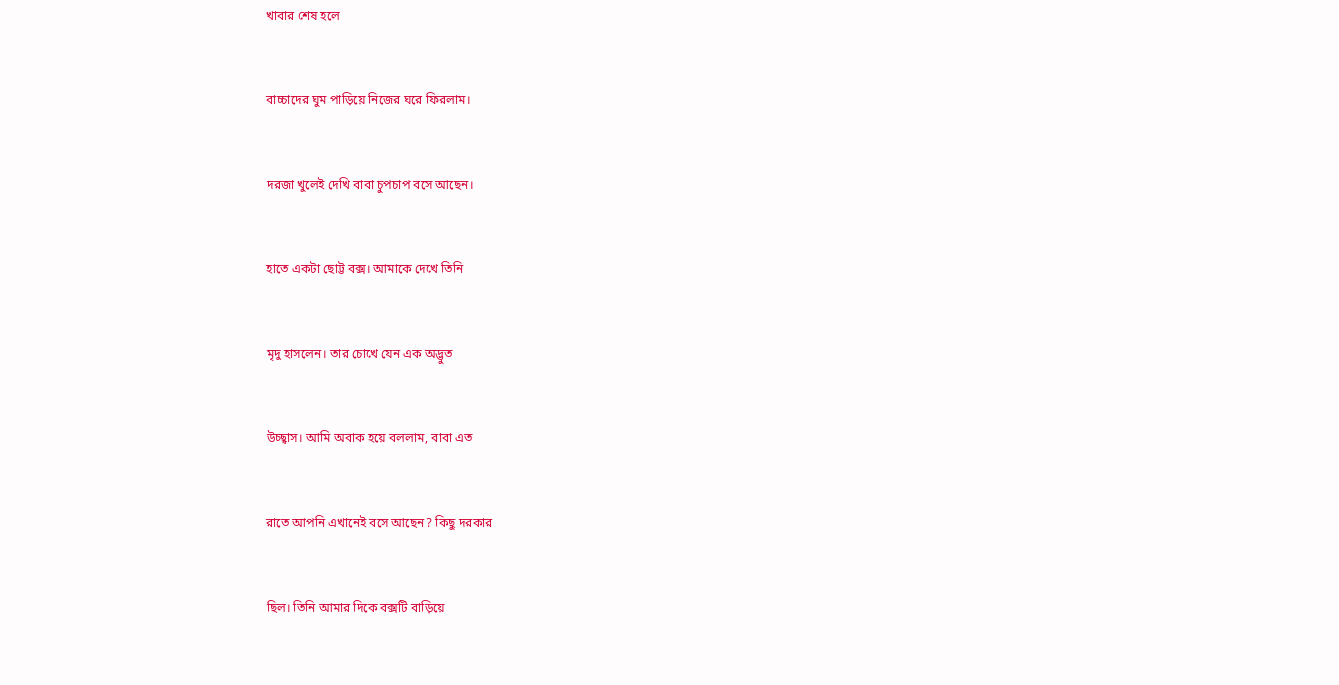খাবার শেষ হলে


বাচ্চাদের ঘুম পাড়িয়ে নিজের ঘরে ফিরলাম।


দরজা খুলেই দেখি বাবা চুপচাপ বসে আছেন।


হাতে একটা ছোট্ট বক্স। আমাকে দেখে তিনি


মৃদু হাসলেন। তার চোখে যেন এক অদ্ভুত


উচ্ছ্বাস। আমি অবাক হয়ে বললাম, বাবা এত


রাতে আপনি এখানেই বসে আছেন? কিছু দরকার


ছিল। তিনি আমার দিকে বক্সটি বাড়িয়ে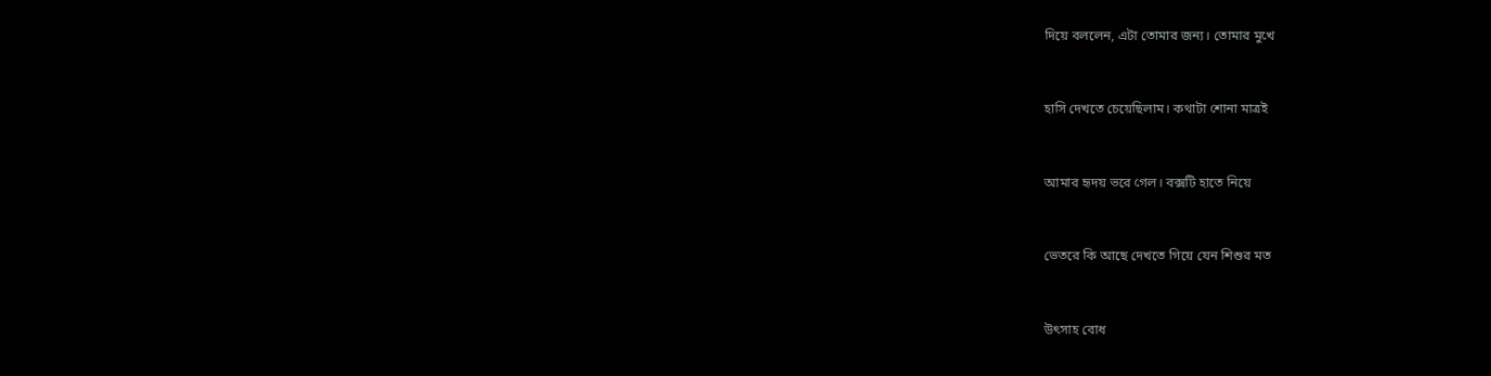দিয়ে বললেন, এটা তোমার জন্য। তোমার মুখে


হাসি দেখতে চেয়েছিলাম। কথাটা শোনা মাত্রই


আমার হৃদয় ভরে গেল। বক্সটি হাতে নিয়ে


ভেতরে কি আছে দেখতে গিয়ে যেন শিশুর মত


উৎসাহ বোধ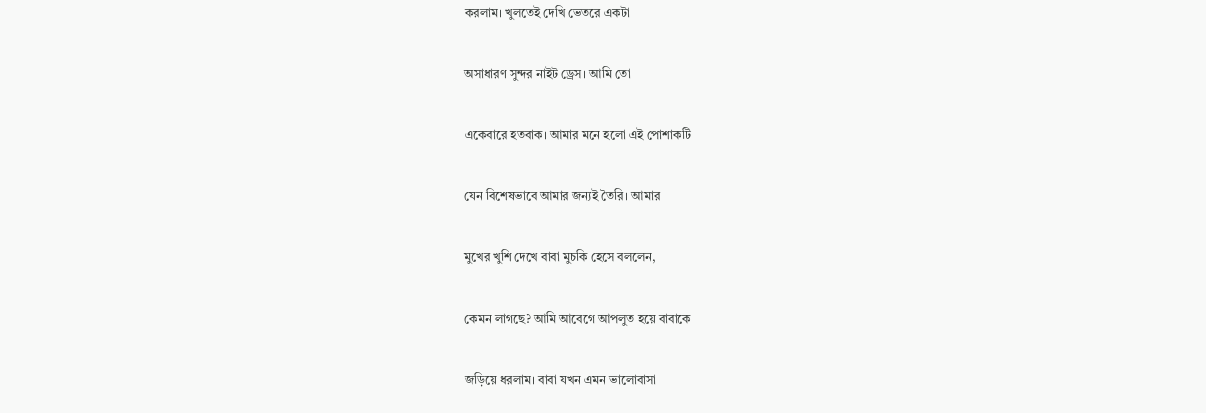করলাম। খুলতেই দেখি ভেতরে একটা


অসাধারণ সুন্দর নাইট ড্রেস। আমি তো


একেবারে হতবাক। আমার মনে হলো এই পোশাকটি


যেন বিশেষভাবে আমার জন্যই তৈরি। আমার


মুখের খুশি দেখে বাবা মুচকি হেসে বললেন,


কেমন লাগছে? আমি আবেগে আপলুত হয়ে বাবাকে


জড়িয়ে ধরলাম। বাবা যখন এমন ভালোবাসা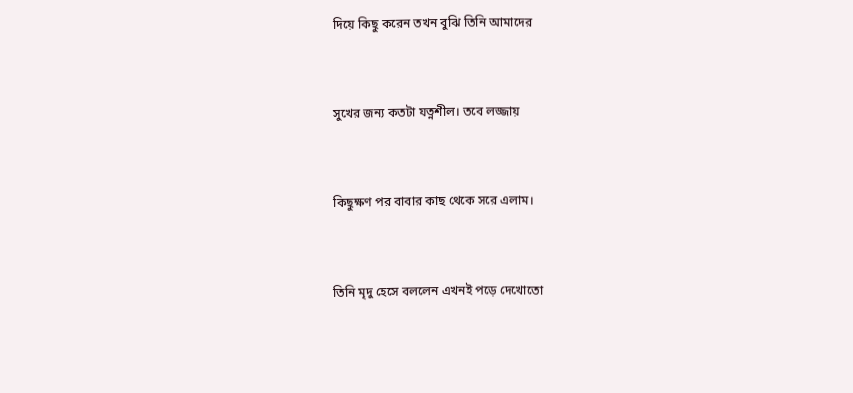দিয়ে কিছু করেন তখন বুঝি তিনি আমাদের


সুখের জন্য কতটা যত্নশীল। তবে লজ্জায়


কিছুক্ষণ পর বাবার কাছ থেকে সরে এলাম।


তিনি মৃদু হেসে বললেন এখনই পড়ে দেখোতো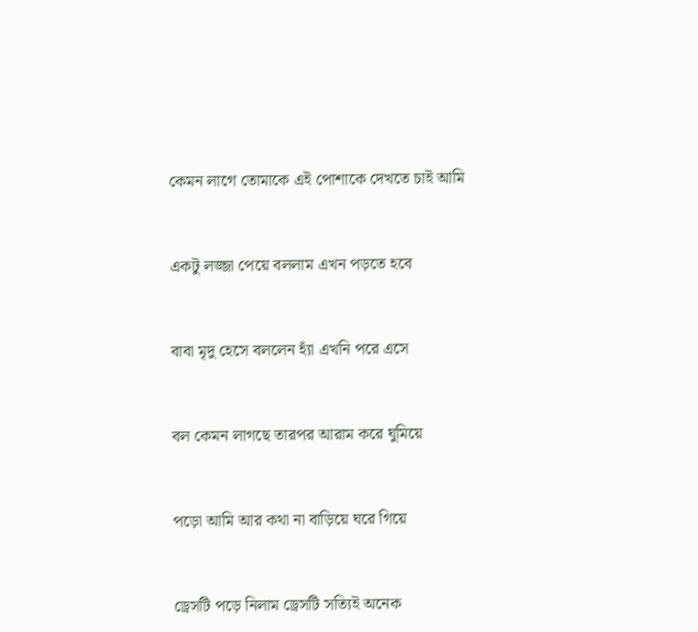কেমন লাগে তোমাকে এই পোশাকে দেখতে চাই আমি


একটু লজ্জা পেয়ে বললাম এখন পড়তে হবে


বাবা মৃদু হেসে বললেন হ্যাঁ এখনি পরে এসে


বল কেমন লাগছে তারপর আরাম করে ঘুমিয়ে


পড়ো আমি আর কথা না বাড়িয়ে ঘরে গিয়ে


ড্রেসটি পড়ে নিলাম ড্রেসটি সত্যিই অনেক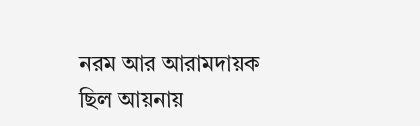নরম আর আরামদায়ক ছিল আয়নায়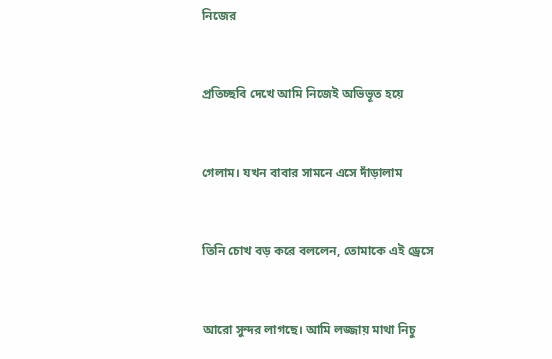নিজের


প্রতিচ্ছবি দেখে আমি নিজেই অভিভূত হয়ে


গেলাম। যখন বাবার সামনে এসে দাঁড়ালাম


তিনি চোখ বড় করে বললেন, তোমাকে এই ড্রেসে


আরো সুন্দর লাগছে। আমি লজ্জায় মাথা নিচু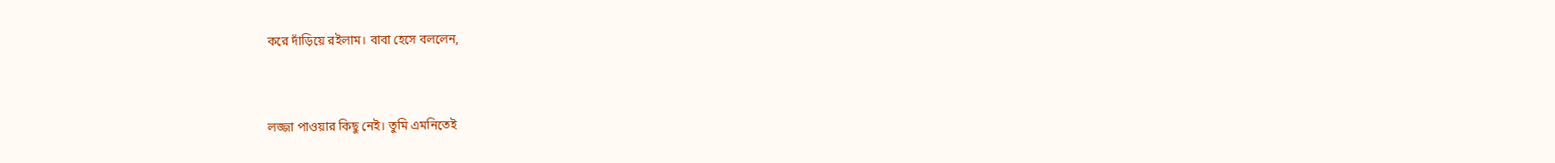করে দাঁড়িয়ে রইলাম। বাবা হেসে বললেন,


লজ্জা পাওয়ার কিছু নেই। তুমি এমনিতেই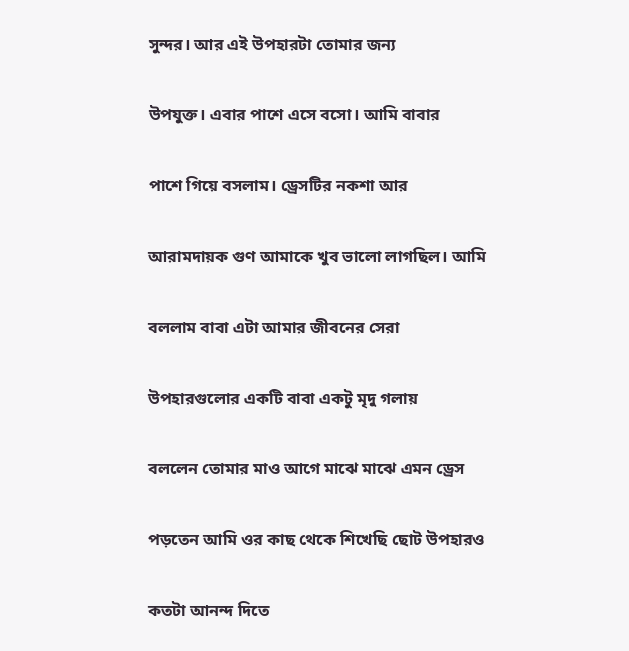সুন্দর। আর এই উপহারটা তোমার জন্য


উপযুক্ত। এবার পাশে এসে বসো। আমি বাবার


পাশে গিয়ে বসলাম। ড্রেসটির নকশা আর


আরামদায়ক গুণ আমাকে খুব ভালো লাগছিল। আমি


বললাম বাবা এটা আমার জীবনের সেরা


উপহারগুলোর একটি বাবা একটু মৃদু গলায়


বললেন তোমার মাও আগে মাঝে মাঝে এমন ড্রেস


পড়তেন আমি ওর কাছ থেকে শিখেছি ছোট উপহারও


কতটা আনন্দ দিতে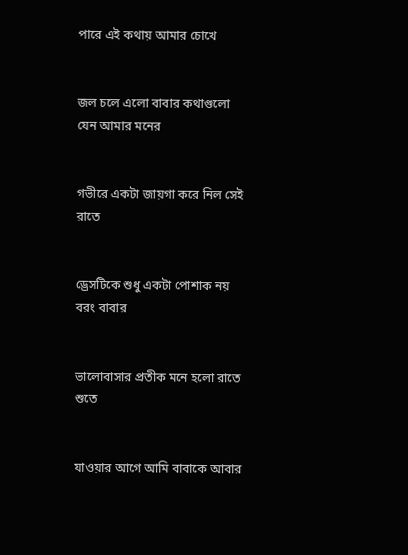পারে এই কথায় আমার চোখে


জল চলে এলো বাবার কথাগুলো যেন আমার মনের


গভীরে একটা জায়গা করে নিল সেই রাতে


ড্রেসটিকে শুধু একটা পোশাক নয় বরং বাবার


ভালোবাসার প্রতীক মনে হলো রাতে শুতে


যাওয়ার আগে আমি বাবাকে আবার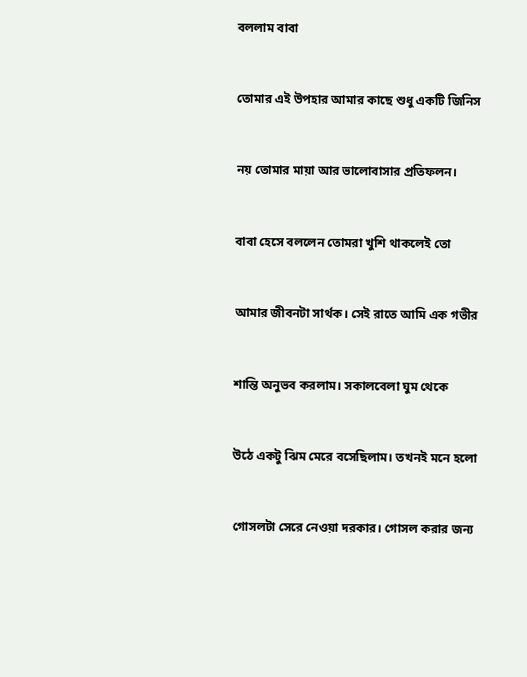বললাম বাবা


তোমার এই উপহার আমার কাছে শুধু একটি জিনিস


নয় তোমার মায়া আর ভালোবাসার প্রতিফলন।


বাবা হেসে বললেন তোমরা খুশি থাকলেই তো


আমার জীবনটা সার্থক। সেই রাতে আমি এক গভীর


শান্তি অনুভব করলাম। সকালবেলা ঘুম থেকে


উঠে একটু ঝিম মেরে বসেছিলাম। তখনই মনে হলো


গোসলটা সেরে নেওয়া দরকার। গোসল করার জন্য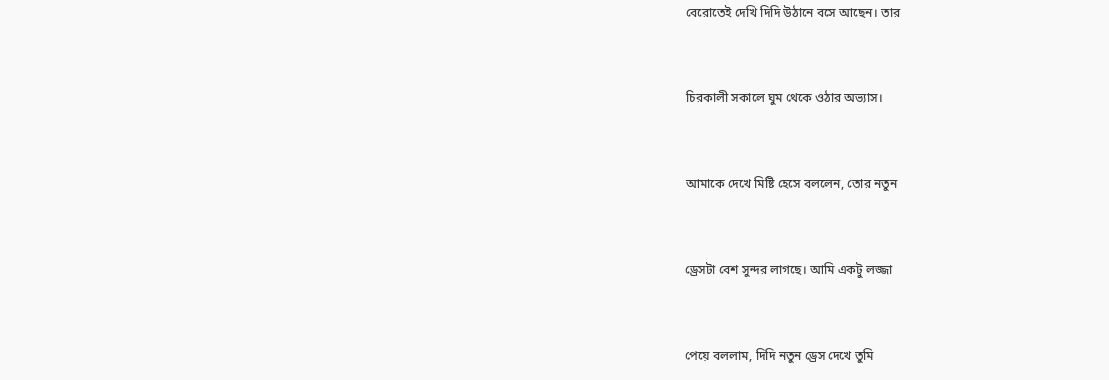বেরোতেই দেখি দিদি উঠানে বসে আছেন। তার


চিরকালী সকালে ঘুম থেকে ওঠার অভ্যাস।


আমাকে দেখে মিষ্টি হেসে বললেন, তোর নতুন


ড্রেসটা বেশ সুন্দর লাগছে। আমি একটু লজ্জা


পেয়ে বললাম, দিদি নতুন ড্রেস দেখে তুমি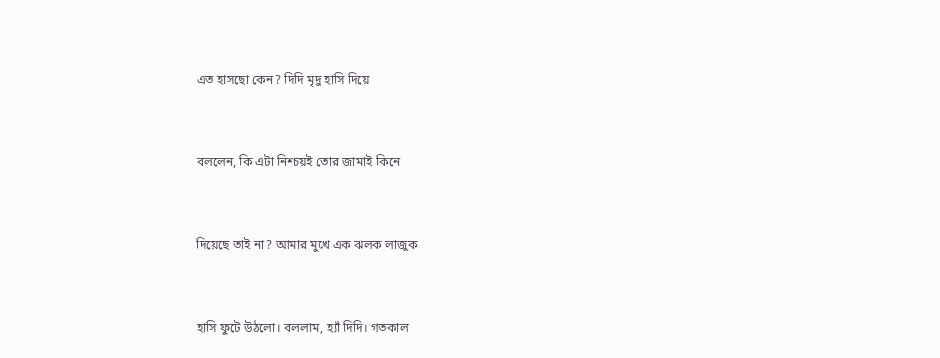এত হাসছো কেন? দিদি মৃদু হাসি দিয়ে


বললেন, কি এটা নিশ্চয়ই তোর জামাই কিনে


দিয়েছে তাই না? আমার মুখে এক ঝলক লাজুক


হাসি ফুটে উঠলো। বললাম, হ্যাঁ দিদি। গতকাল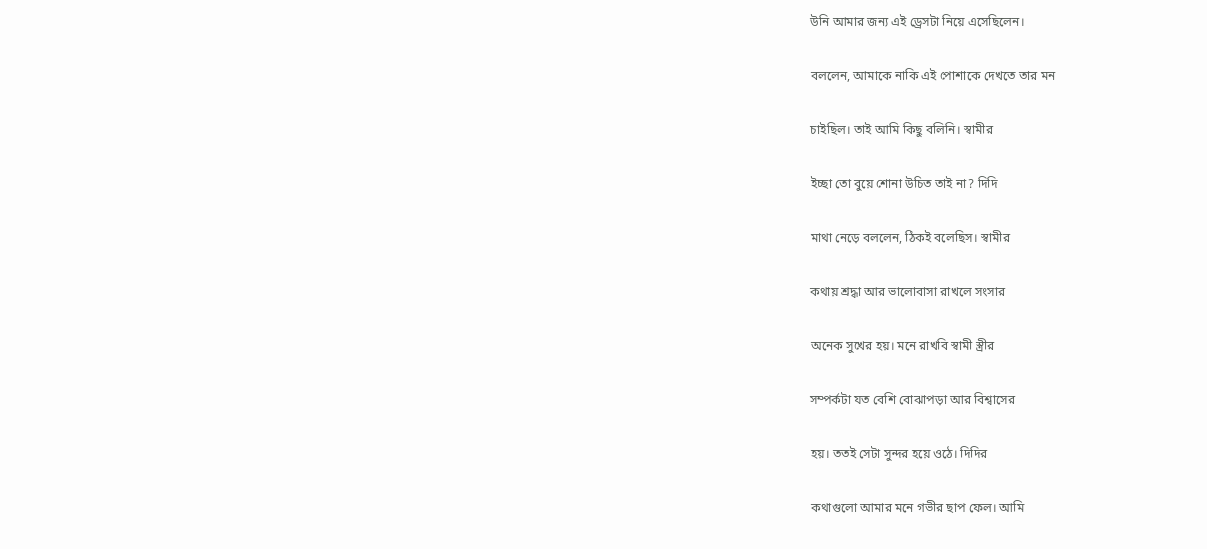উনি আমার জন্য এই ড্রেসটা নিয়ে এসেছিলেন।


বললেন, আমাকে নাকি এই পোশাকে দেখতে তার মন


চাইছিল। তাই আমি কিছু বলিনি। স্বামীর


ইচ্ছা তো বুয়ে শোনা উচিত তাই না? দিদি


মাথা নেড়ে বললেন, ঠিকই বলেছিস। স্বামীর


কথায় শ্রদ্ধা আর ভালোবাসা রাখলে সংসার


অনেক সুখের হয়। মনে রাখবি স্বামী স্ত্রীর


সম্পর্কটা যত বেশি বোঝাপড়া আর বিশ্বাসের


হয়। ততই সেটা সুন্দর হয়ে ওঠে। দিদির


কথাগুলো আমার মনে গভীর ছাপ ফেল। আমি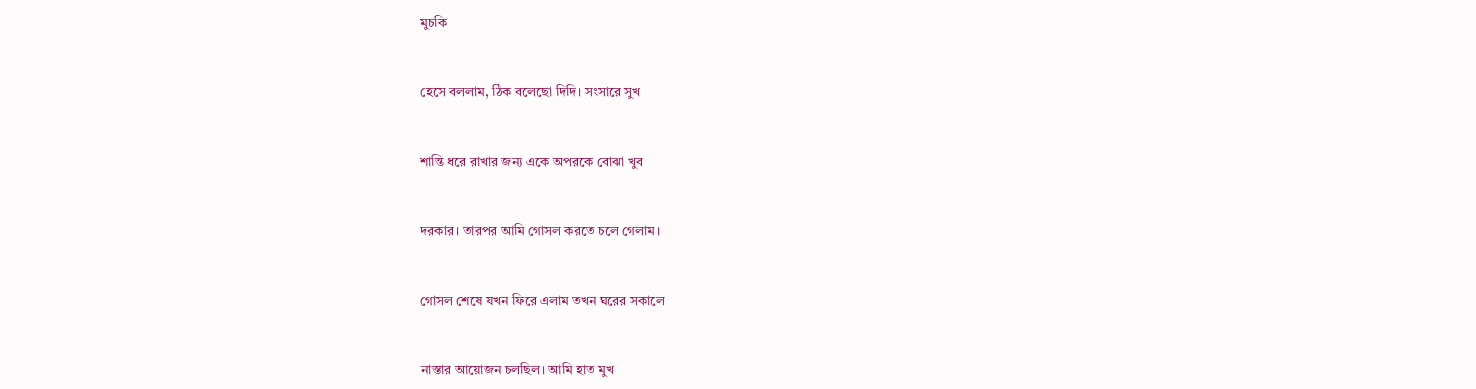মুচকি


হেসে বললাম, ঠিক বলেছো দিদি। সংসারে সুখ


শান্তি ধরে রাখার জন্য একে অপরকে বোঝা খুব


দরকার। তারপর আমি গোসল করতে চলে গেলাম।


গোসল শেষে যখন ফিরে এলাম তখন ঘরের সকালে


নাস্তার আয়োজন চলছিল। আমি হাত মুখ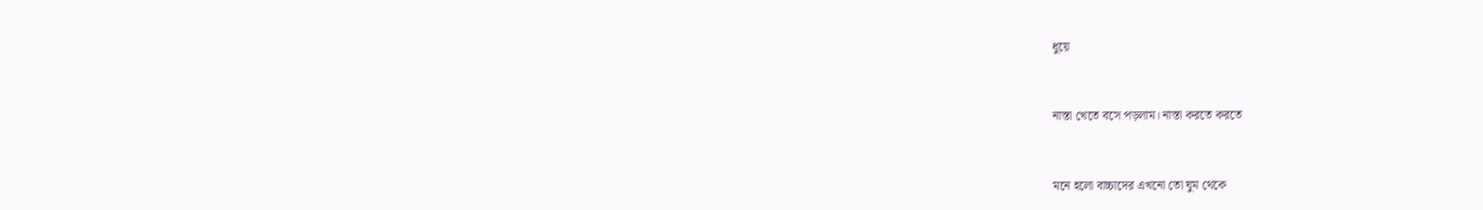ধুয়ে


নাস্তা খেতে বসে পড়লাম। নাস্তা করতে করতে


মনে হলো বাচ্চাদের এখনো তো ঘুম থেকে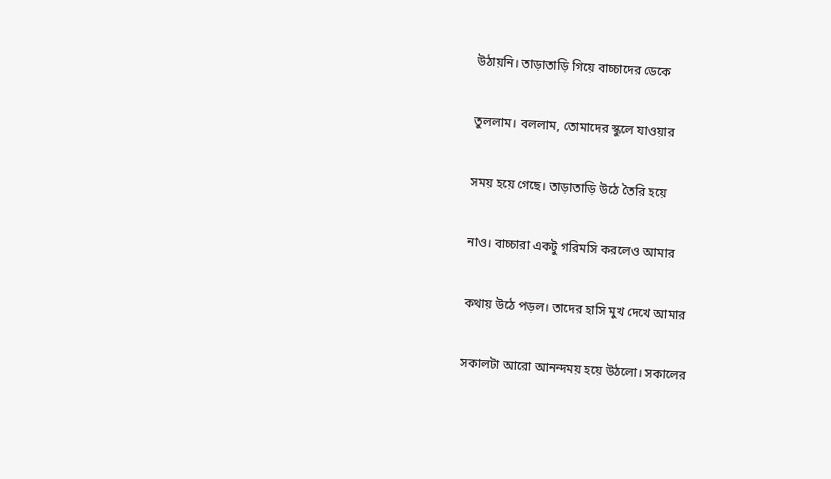উঠায়নি। তাড়াতাড়ি গিয়ে বাচ্চাদের ডেকে


তুললাম। বললাম, তোমাদের স্কুলে যাওয়ার


সময় হয়ে গেছে। তাড়াতাড়ি উঠে তৈরি হয়ে


নাও। বাচ্চারা একটু গরিমসি করলেও আমার


কথায় উঠে পড়ল। তাদের হাসি মুখ দেখে আমার


সকালটা আরো আনন্দময় হয়ে উঠলো। সকালের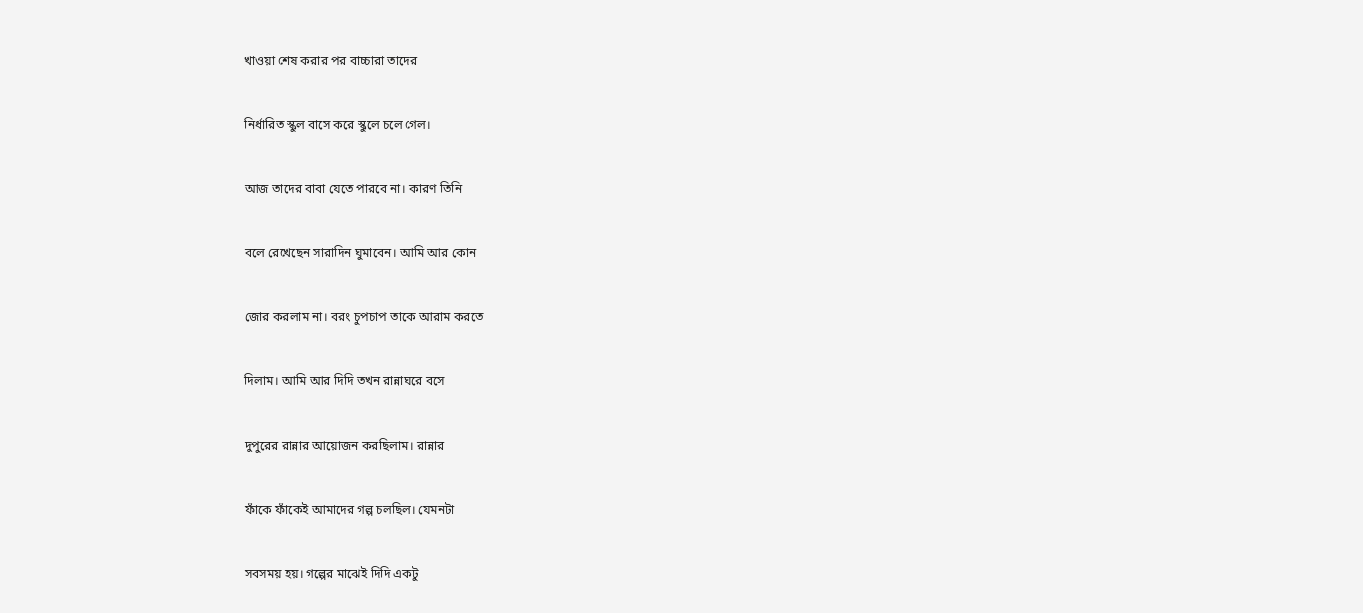খাওয়া শেষ করার পর বাচ্চারা তাদের


নির্ধারিত স্কুল বাসে করে স্কুলে চলে গেল।


আজ তাদের বাবা যেতে পারবে না। কারণ তিনি


বলে রেখেছেন সারাদিন ঘুমাবেন। আমি আর কোন


জোর করলাম না। বরং চুপচাপ তাকে আরাম করতে


দিলাম। আমি আর দিদি তখন রান্নাঘরে বসে


দুপুরের রান্নার আয়োজন করছিলাম। রান্নার


ফাঁকে ফাঁকেই আমাদের গল্প চলছিল। যেমনটা


সবসময় হয়। গল্পের মাঝেই দিদি একটু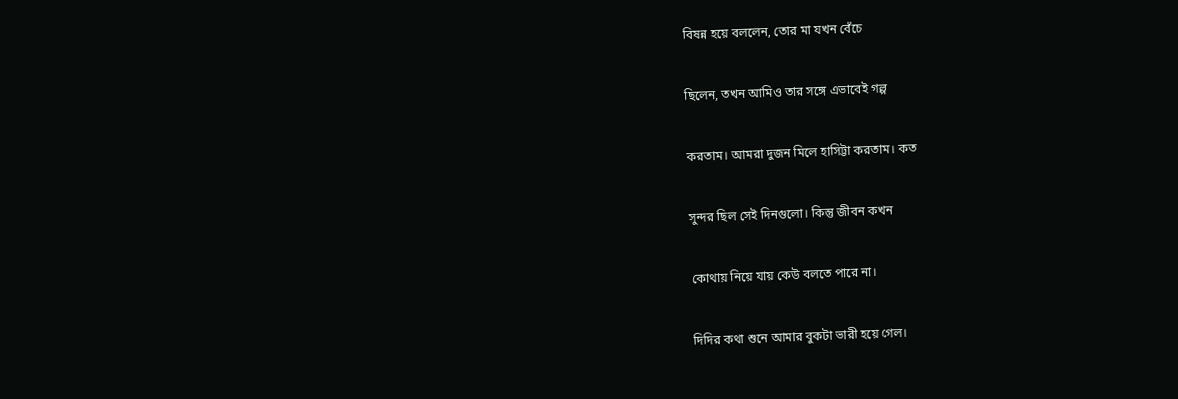বিষন্ন হয়ে বললেন, তোর মা যখন বেঁচে


ছিলেন, তখন আমিও তার সঙ্গে এভাবেই গল্প


করতাম। আমরা দুজন মিলে হাসিট্টা করতাম। কত


সুন্দর ছিল সেই দিনগুলো। কিন্তু জীবন কখন


কোথায় নিয়ে যায় কেউ বলতে পারে না।


দিদির কথা শুনে আমার বুকটা ভারী হয়ে গেল।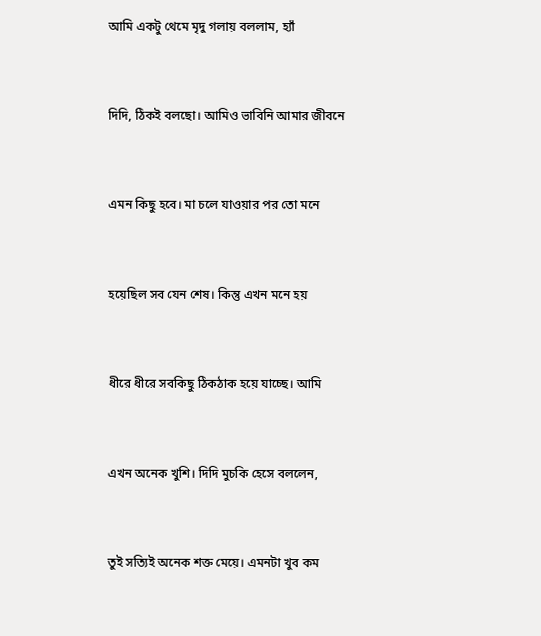আমি একটু থেমে মৃদু গলায় বললাম, হ্যাঁ


দিদি, ঠিকই বলছো। আমিও ভাবিনি আমার জীবনে


এমন কিছু হবে। মা চলে যাওয়ার পর তো মনে


হয়েছিল সব যেন শেষ। কিন্তু এখন মনে হয়


ধীরে ধীরে সবকিছু ঠিকঠাক হয়ে যাচ্ছে। আমি


এখন অনেক খুশি। দিদি মুচকি হেসে বললেন,


তুই সত্যিই অনেক শক্ত মেয়ে। এমনটা খুব কম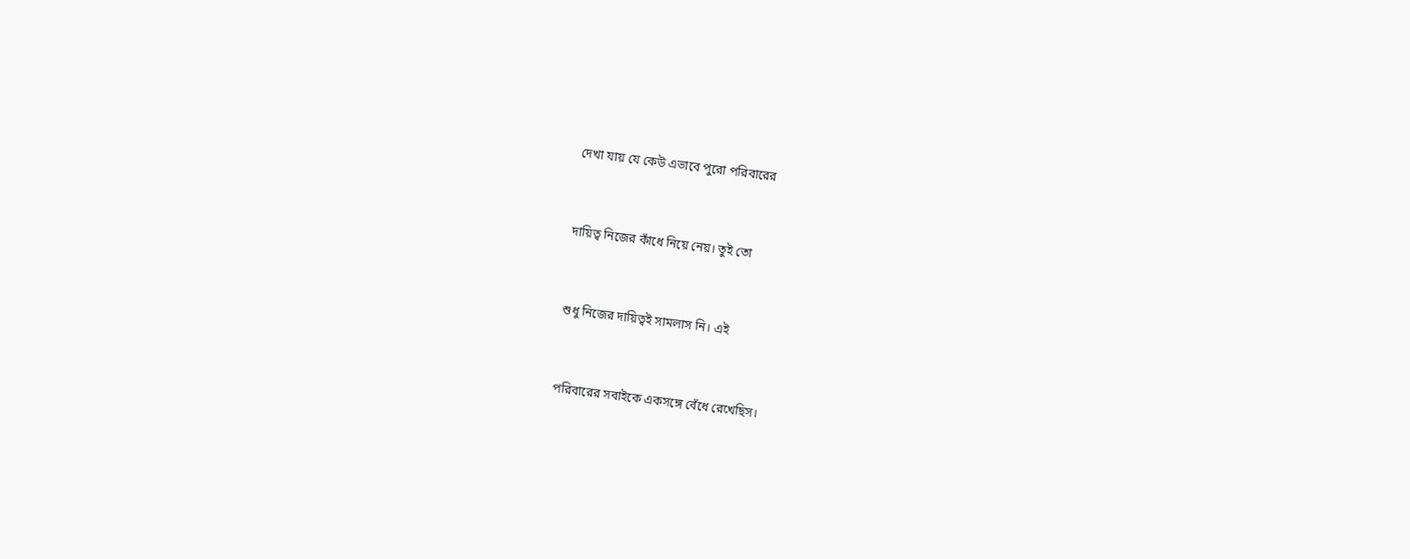দেখা যায় যে কেউ এভাবে পুরো পরিবারের


দায়িত্ব নিজের কাঁধে নিয়ে নেয়। তুই তো


শুধু নিজের দায়িত্বই সামলাস নি। এই


পরিবারের সবাইকে একসঙ্গে বেঁধে রেখেছিস।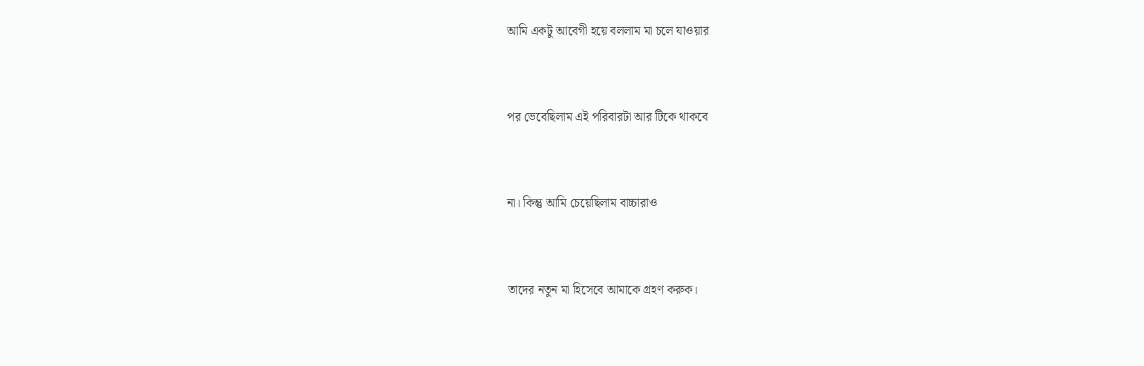আমি একটু আবেগী হয়ে বললাম মা চলে যাওয়ার


পর ভেবেছিলাম এই পরিবারটা আর টিকে থাকবে


না। কিন্তু আমি চেয়েছিলাম বাচ্চারাও


তাদের নতুন মা হিসেবে আমাকে গ্রহণ করুক।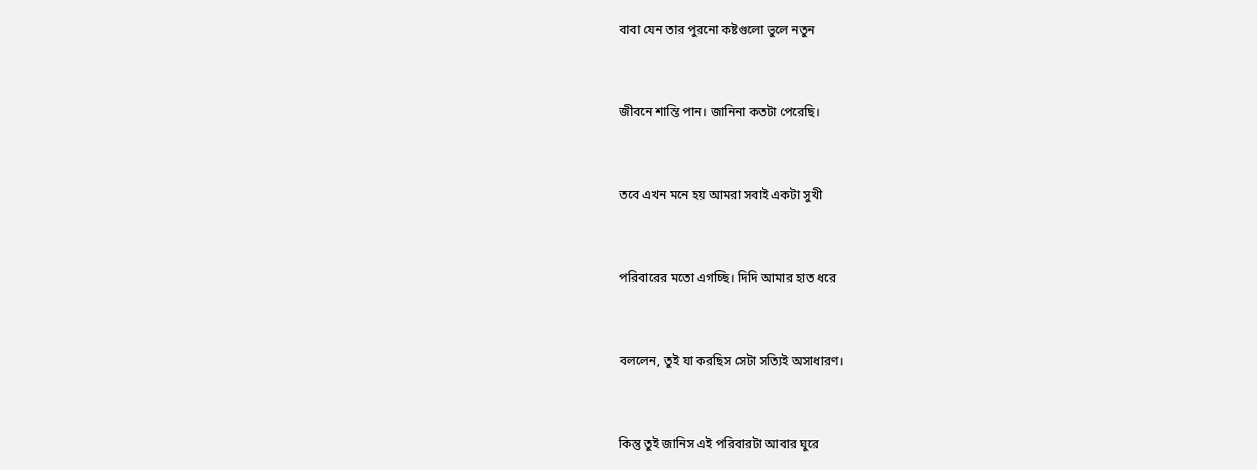বাবা যেন তার পুরনো কষ্টগুলো ভুলে নতুন


জীবনে শান্তি পান। জানিনা কতটা পেরেছি।


তবে এখন মনে হয় আমরা সবাই একটা সুখী


পরিবারের মতো এগচ্ছি। দিদি আমার হাত ধরে


বললেন, তুই যা করছিস সেটা সত্যিই অসাধারণ।


কিন্তু তুই জানিস এই পরিবারটা আবার ঘুরে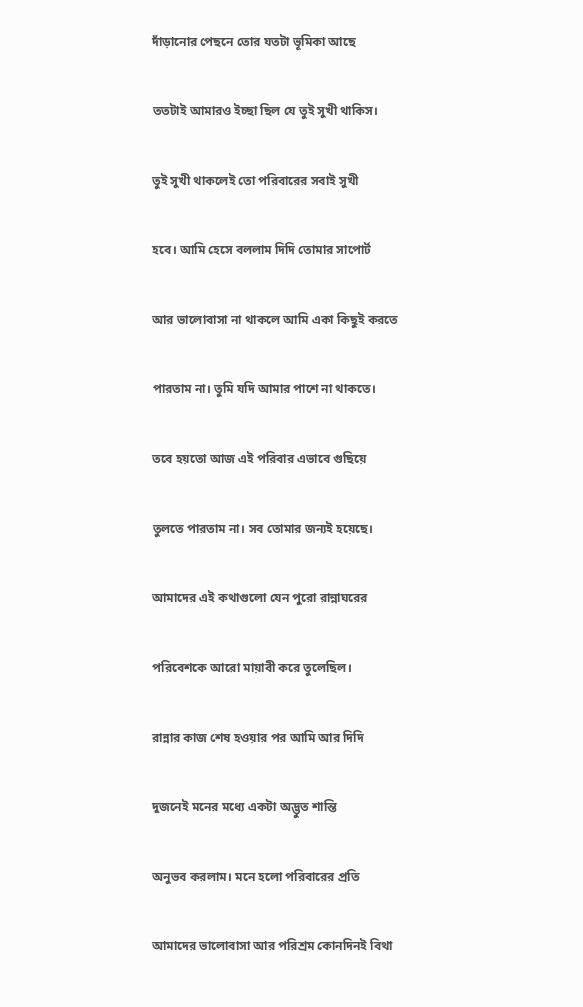দাঁড়ানোর পেছনে তোর যতটা ভূমিকা আছে


ততটাই আমারও ইচ্ছা ছিল যে তুই সুখী থাকিস।


তুই সুখী থাকলেই তো পরিবারের সবাই সুখী


হবে। আমি হেসে বললাম দিদি তোমার সাপোর্ট


আর ভালোবাসা না থাকলে আমি একা কিছুই করতে


পারতাম না। তুমি যদি আমার পাশে না থাকতে।


তবে হয়তো আজ এই পরিবার এভাবে গুছিয়ে


তুলতে পারতাম না। সব তোমার জন্যই হয়েছে।


আমাদের এই কথাগুলো যেন পুরো রান্নাঘরের


পরিবেশকে আরো মায়াবী করে তুলেছিল।


রান্নার কাজ শেষ হওয়ার পর আমি আর দিদি


দুজনেই মনের মধ্যে একটা অদ্ভুত শান্তি


অনুভব করলাম। মনে হলো পরিবারের প্রতি


আমাদের ভালোবাসা আর পরিশ্রম কোনদিনই বিথা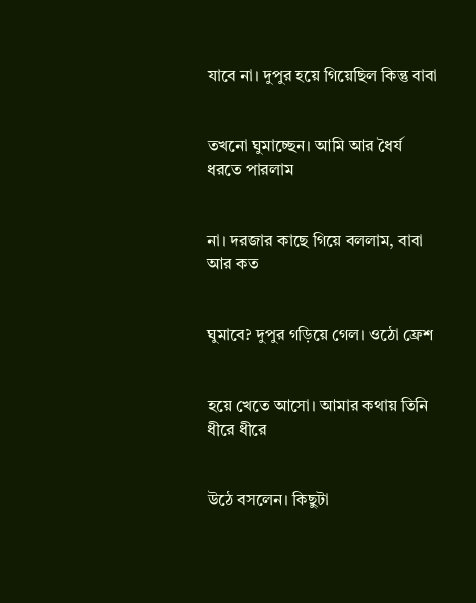যাবে না। দুপুর হয়ে গিয়েছিল কিন্তু বাবা


তখনো ঘুমাচ্ছেন। আমি আর ধৈর্য ধরতে পারলাম


না। দরজার কাছে গিয়ে বললাম, বাবা আর কত


ঘুমাবে? দুপুর গড়িয়ে গেল। ওঠো ফ্রেশ


হয়ে খেতে আসো। আমার কথায় তিনি ধীরে ধীরে


উঠে বসলেন। কিছুটা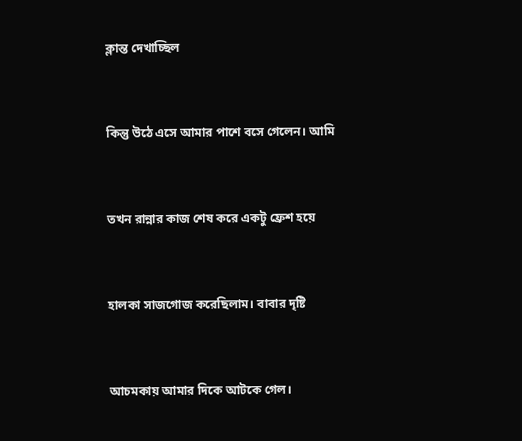ক্লান্ত দেখাচ্ছিল


কিন্তু উঠে এসে আমার পাশে বসে গেলেন। আমি


তখন রান্নার কাজ শেষ করে একটু ফ্রেশ হয়ে


হালকা সাজগোজ করেছিলাম। বাবার দৃষ্টি


আচমকায় আমার দিকে আটকে গেল।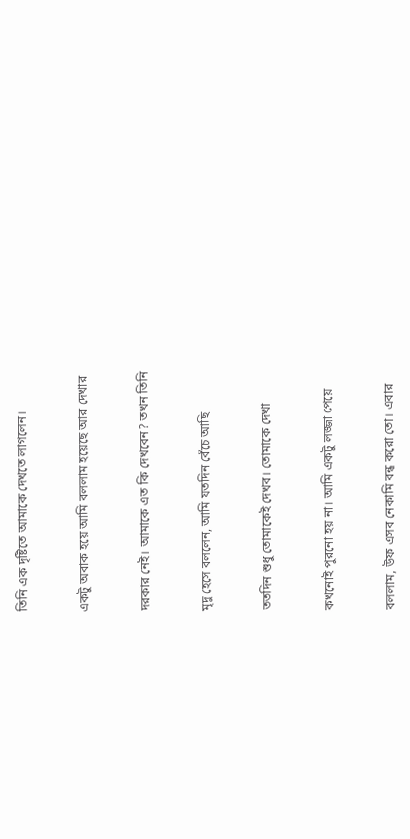তিনি এক দৃষ্টিতে আমাকে দেখতে লাগলেন।


একটু অবাক হয়ে আমি বললাম হয়েছে আর দেখার


দরকার নেই। আমাকে এত কি দেখবেন? তখন তিনি


মৃদু হেসে বললেন, আমি যতদিন বেঁচে আছি


ততদিন শুধু তোমাকেই দেখব। তোমাকে দেখা


কখনোই পুরনো হয় না। আমি একটু লজ্জা পেয়ে


বললাম, উফ এসব নেকামি বন্ধ করো তো। এবার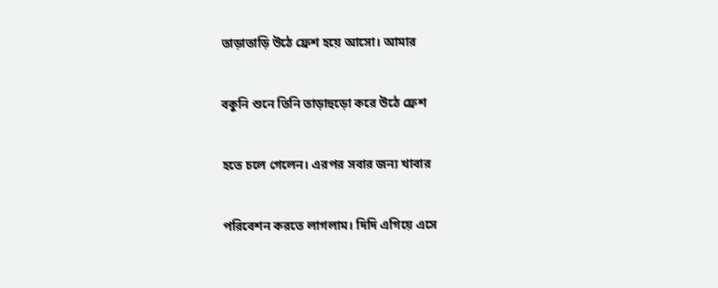তাড়াতাড়ি উঠে ফ্রেশ হয়ে আসো। আমার


বকুনি শুনে তিনি তাড়াহুড়ো করে উঠে ফ্রেশ


হতে চলে গেলেন। এরপর সবার জন্য খাবার


পরিবেশন করতে লাগলাম। দিদি এগিয়ে এসে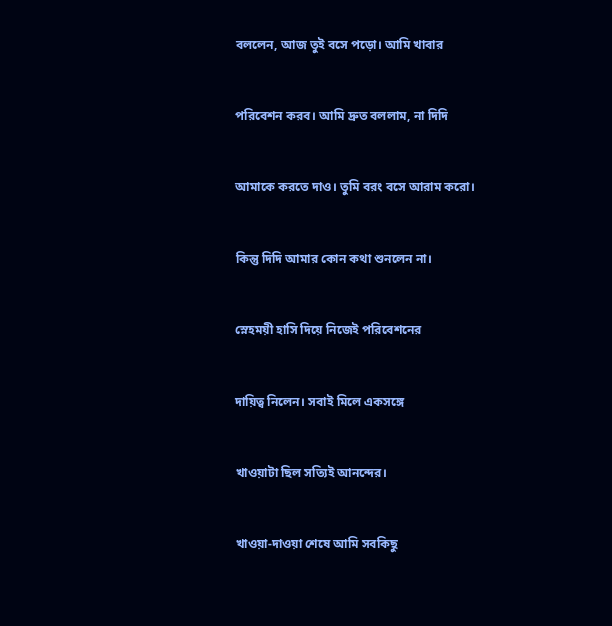বললেন, আজ তুই বসে পড়ো। আমি খাবার


পরিবেশন করব। আমি দ্রুত বললাম, না দিদি


আমাকে করতে দাও। তুমি বরং বসে আরাম করো।


কিন্তু দিদি আমার কোন কথা শুনলেন না।


স্নেহময়ী হাসি দিয়ে নিজেই পরিবেশনের


দায়িত্ব নিলেন। সবাই মিলে একসঙ্গে


খাওয়াটা ছিল সত্যিই আনন্দের।


খাওয়া-দাওয়া শেষে আমি সবকিছু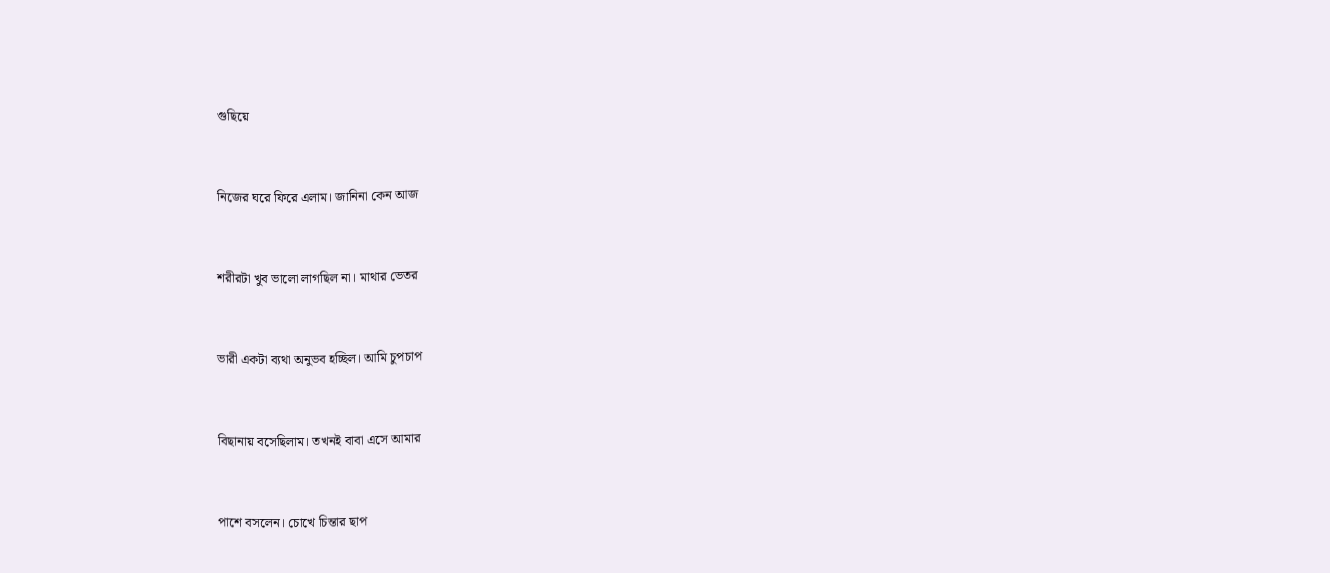গুছিয়ে


নিজের ঘরে ফিরে এলাম। জানিনা কেন আজ


শরীরটা খুব ভালো লাগছিল না। মাথার ভেতর


ভারী একটা ব্যথা অনুভব হচ্ছিল। আমি চুপচাপ


বিছানায় বসেছিলাম। তখনই বাবা এসে আমার


পাশে বসলেন। চোখে চিন্তার ছাপ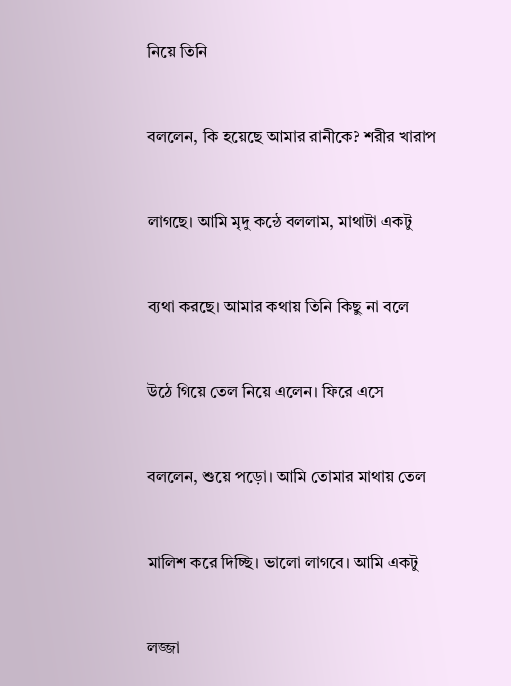নিয়ে তিনি


বললেন, কি হয়েছে আমার রানীকে? শরীর খারাপ


লাগছে। আমি মৃদু কন্ঠে বললাম, মাথাটা একটু


ব্যথা করছে। আমার কথায় তিনি কিছু না বলে


উঠে গিয়ে তেল নিয়ে এলেন। ফিরে এসে


বললেন, শুয়ে পড়ো। আমি তোমার মাথায় তেল


মালিশ করে দিচ্ছি। ভালো লাগবে। আমি একটু


লজ্জা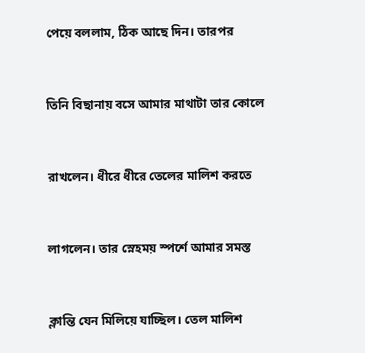পেয়ে বললাম, ঠিক আছে দিন। তারপর


তিনি বিছানায় বসে আমার মাথাটা তার কোলে


রাখলেন। ধীরে ধীরে তেলের মালিশ করতে


লাগলেন। তার স্নেহময় স্পর্শে আমার সমস্ত


ক্লান্তি যেন মিলিয়ে যাচ্ছিল। তেল মালিশ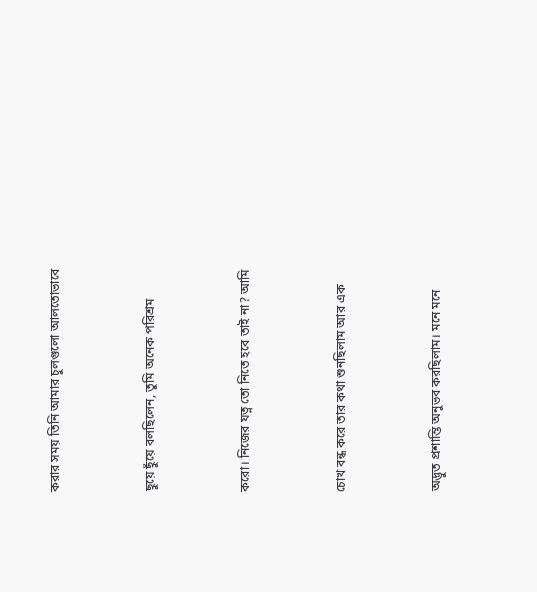করার সময় তিনি আমার চুলগুলো আলতোভাবে


ছুয়ে ছুঁয়ে বলছিলেন, তুমি অনেক পরিশ্রম


করো। নিজের যত্ন তো নিতে হবে তাই না? আমি


চোখ বন্ধ করে তার কথা শুনছিলাম আর এক


অদ্ভুত প্রশান্তি অনুভব করছিলাম। মনে মনে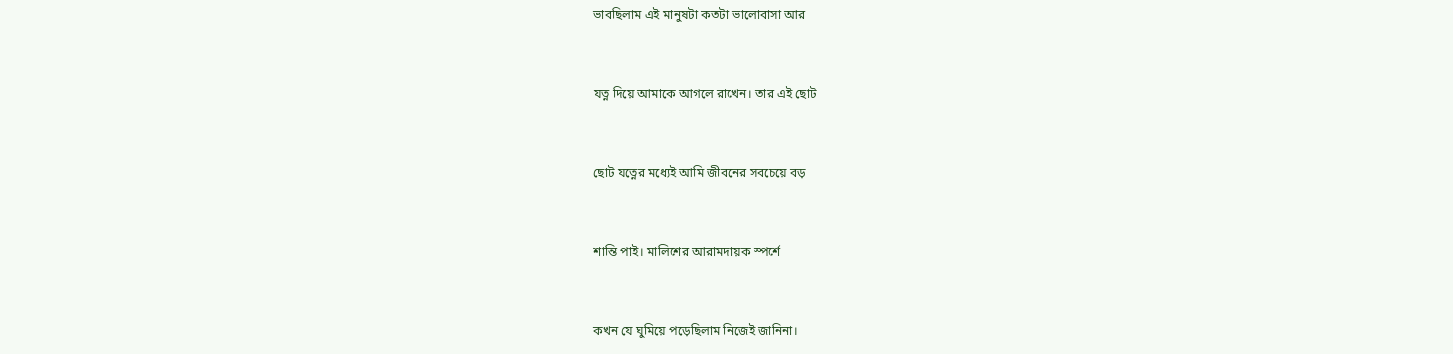ভাবছিলাম এই মানুষটা কতটা ভালোবাসা আর


যত্ন দিয়ে আমাকে আগলে রাখেন। তার এই ছোট


ছোট যত্নের মধ্যেই আমি জীবনের সবচেয়ে বড়


শান্তি পাই। মালিশের আরামদায়ক স্পর্শে


কখন যে ঘুমিয়ে পড়েছিলাম নিজেই জানিনা।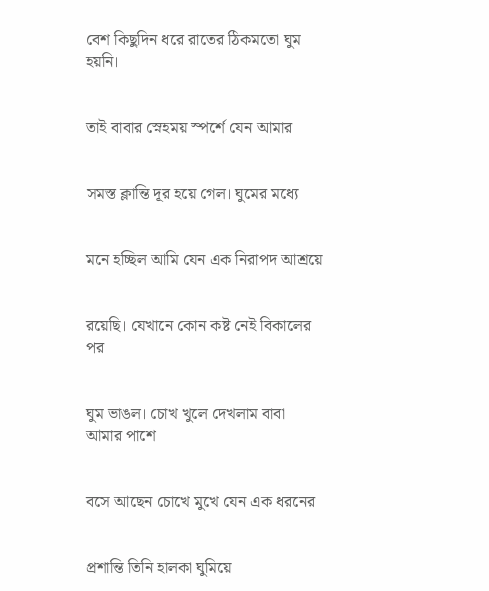বেশ কিছুদিন ধরে রাতের ঠিকমতো ঘুম হয়নি।


তাই বাবার স্নেহময় স্পর্শে যেন আমার


সমস্ত ক্লান্তি দূর হয়ে গেল। ঘুমের মধ্যে


মনে হচ্ছিল আমি যেন এক নিরাপদ আশ্রয়ে


রয়েছি। যেখানে কোন কষ্ট নেই বিকালের পর


ঘুম ভাঙল। চোখ খুলে দেখলাম বাবা আমার পাশে


বসে আছেন চোখে মুখে যেন এক ধরনের


প্রশান্তি তিনি হালকা ঘুমিয়ে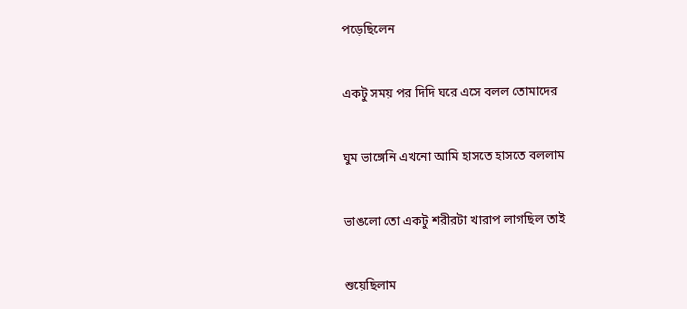পড়েছিলেন


একটু সময় পর দিদি ঘরে এসে বলল তোমাদের


ঘুম ভাঙ্গেনি এখনো আমি হাসতে হাসতে বললাম


ভাঙলো তো একটু শরীরটা খারাপ লাগছিল তাই


শুয়েছিলাম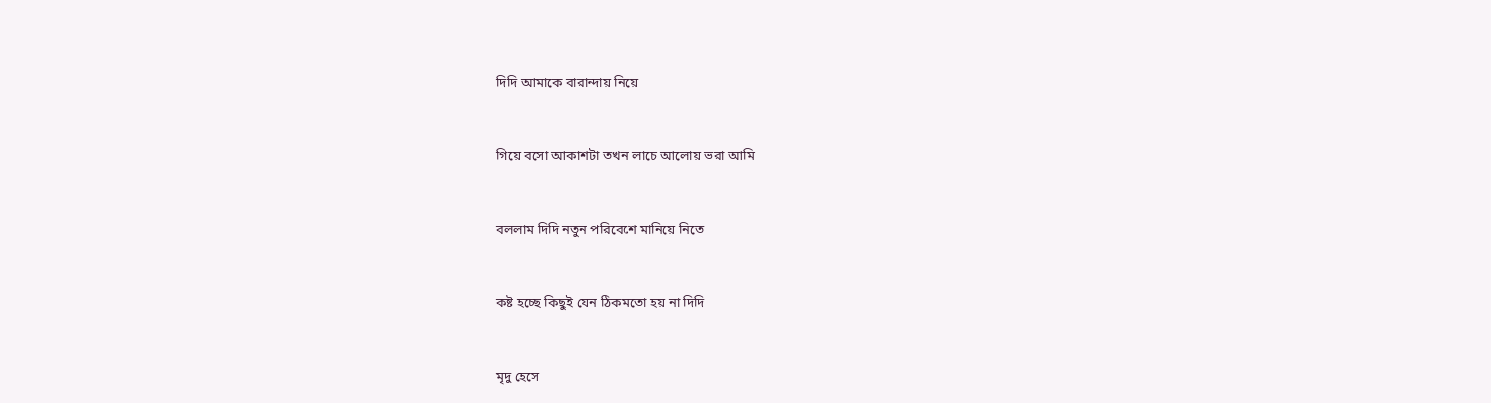দিদি আমাকে বারান্দায় নিয়ে


গিয়ে বসো আকাশটা তখন লাচে আলোয় ভরা আমি


বললাম দিদি নতুন পরিবেশে মানিয়ে নিতে


কষ্ট হচ্ছে কিছুই যেন ঠিকমতো হয় না দিদি


মৃদু হেসে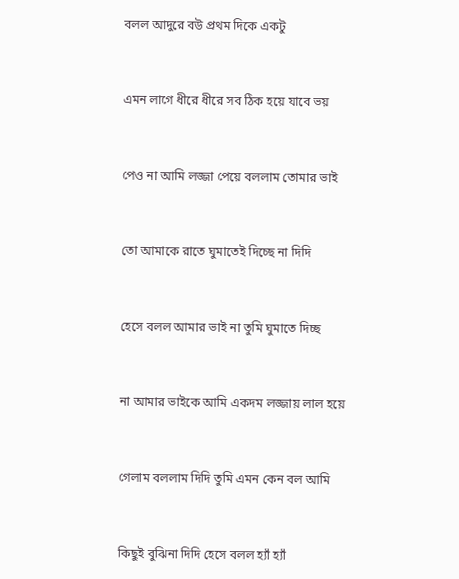বলল আদুরে বউ প্রথম দিকে একটু


এমন লাগে ধীরে ধীরে সব ঠিক হয়ে যাবে ভয়


পেও না আমি লজ্জা পেয়ে বললাম তোমার ভাই


তো আমাকে রাতে ঘুমাতেই দিচ্ছে না দিদি


হেসে বলল আমার ভাই না তুমি ঘুমাতে দিচ্ছ


না আমার ভাইকে আমি একদম লজ্জায় লাল হয়ে


গেলাম বললাম দিদি তুমি এমন কেন বল আমি


কিছুই বুঝিনা দিদি হেসে বলল হ্যাঁ হ্যাঁ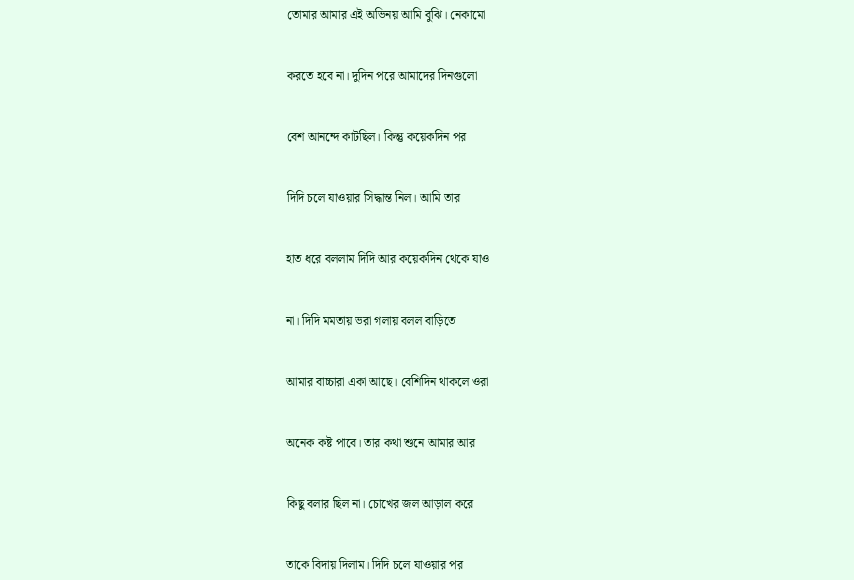তোমার আমার এই অভিনয় আমি বুঝি। নেকামো


করতে হবে না। দুদিন পরে আমাদের দিনগুলো


বেশ আনন্দে কাটছিল। কিন্তু কয়েকদিন পর


দিদি চলে যাওয়ার সিদ্ধান্ত নিল। আমি তার


হাত ধরে বললাম দিদি আর কয়েকদিন থেকে যাও


না। দিদি মমতায় ভরা গলায় বলল বাড়িতে


আমার বাচ্চারা একা আছে। বেশিদিন থাকলে ওরা


অনেক কষ্ট পাবে। তার কথা শুনে আমার আর


কিছু বলার ছিল না। চোখের জল আড়াল করে


তাকে বিদায় দিলাম। দিদি চলে যাওয়ার পর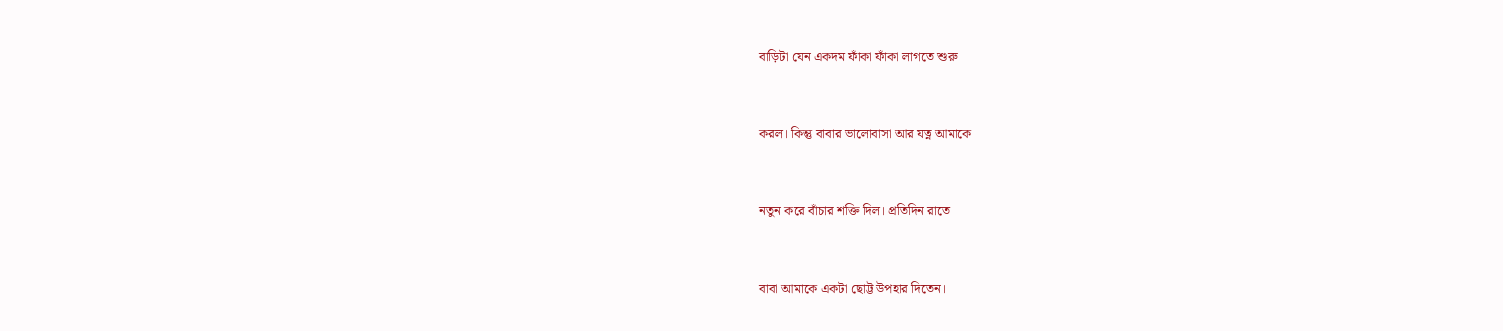বাড়িটা যেন একদম ফাঁকা ফাঁকা লাগতে শুরু


করল। কিন্তু বাবার ভালোবাসা আর যত্ন আমাকে


নতুন করে বাঁচার শক্তি দিল। প্রতিদিন রাতে


বাবা আমাকে একটা ছোট্ট উপহার দিতেন।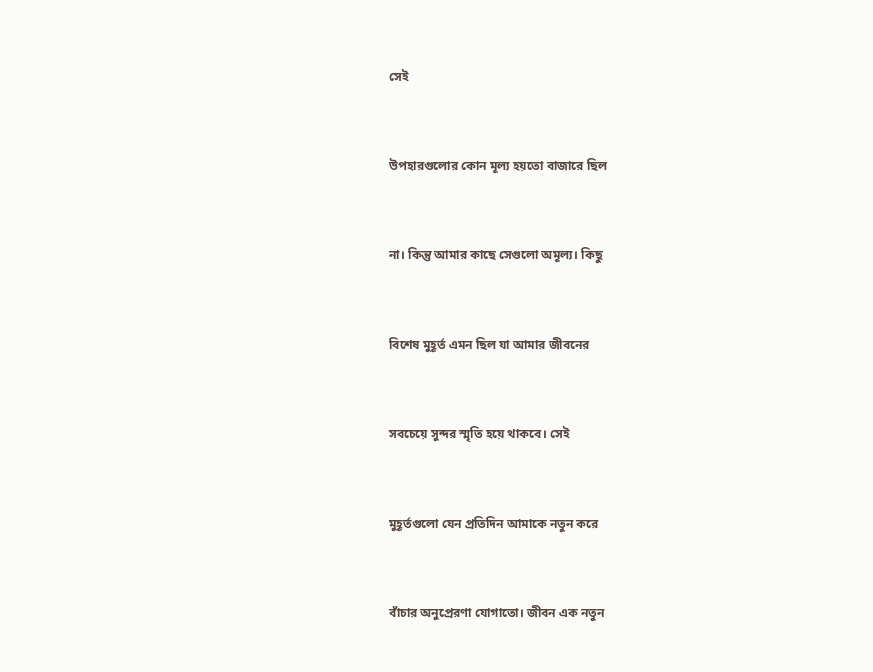সেই


উপহারগুলোর কোন মূল্য হয়তো বাজারে ছিল


না। কিন্তু আমার কাছে সেগুলো অমূল্য। কিছু


বিশেষ মুহূর্ত এমন ছিল যা আমার জীবনের


সবচেয়ে সুন্দর স্মৃতি হয়ে থাকবে। সেই


মুহূর্তগুলো যেন প্রতিদিন আমাকে নতুন করে


বাঁচার অনুপ্রেরণা যোগাতো। জীবন এক নতুন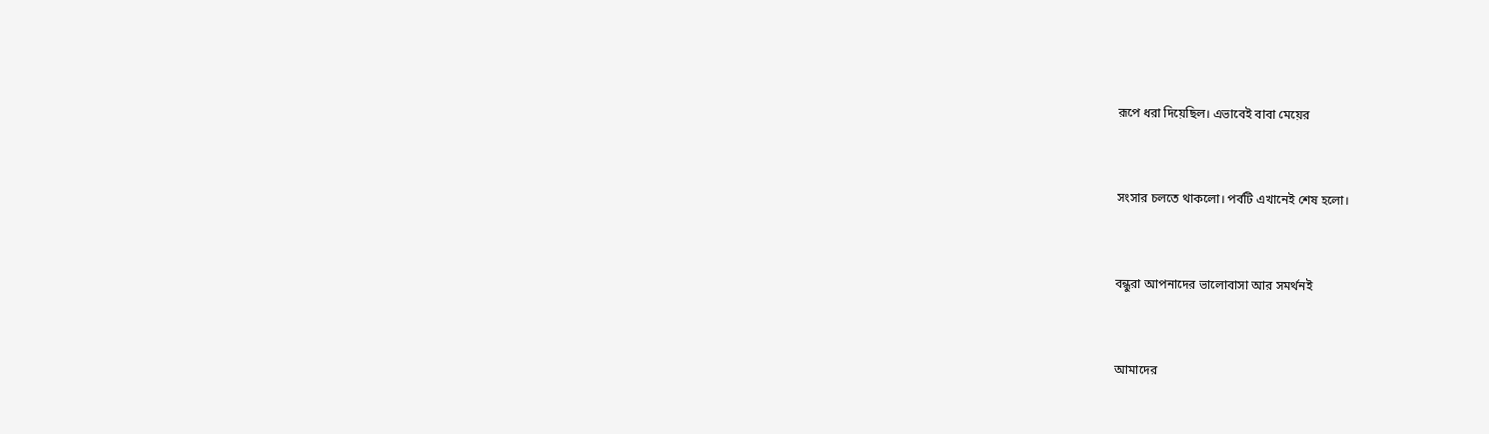রূপে ধরা দিয়েছিল। এভাবেই বাবা মেয়ের


সংসার চলতে থাকলো। পর্বটি এখানেই শেষ হলো।


বন্ধুরা আপনাদের ভালোবাসা আর সমর্থনই


আমাদের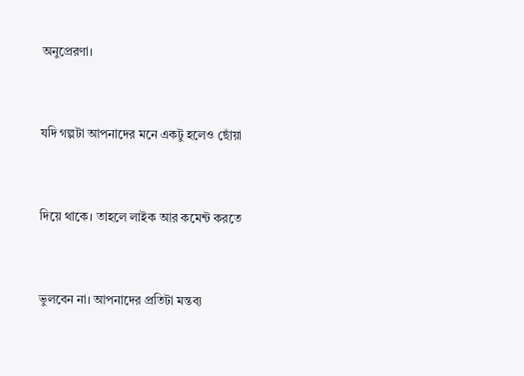অনুপ্রেরণা।


যদি গল্পটা আপনাদের মনে একটু হলেও ছোঁয়া


দিয়ে থাকে। তাহলে লাইক আর কমেন্ট করতে


ভুলবেন না। আপনাদের প্রতিটা মন্তব্য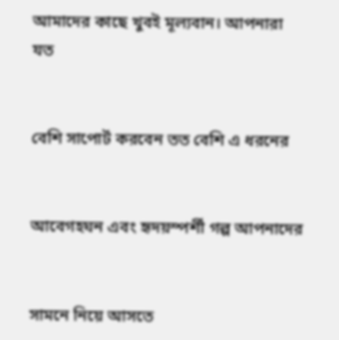আমাদের কাছে খুবই মূল্যবান। আপনারা যত


বেশি সাপোর্ট করবেন তত বেশি এ ধরনের


আবেগহঘন এবং হৃদয়স্পর্শী গল্প আপনাদের


সামনে নিয়ে আসতে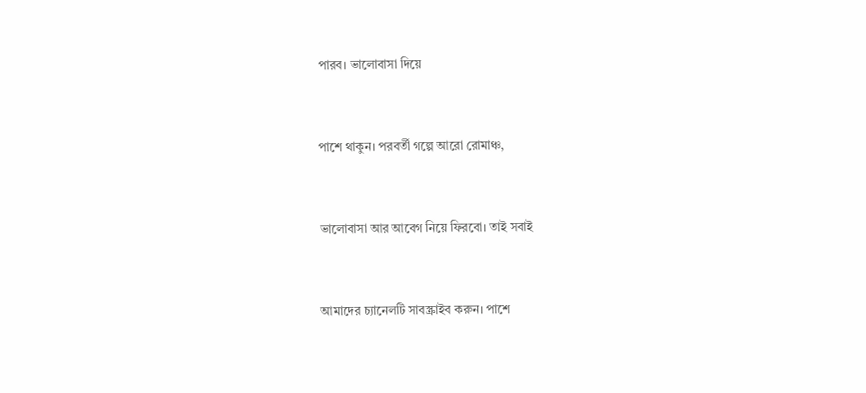পারব। ভালোবাসা দিয়ে


পাশে থাকুন। পরবর্তী গল্পে আরো রোমাঞ্চ,


ভালোবাসা আর আবেগ নিয়ে ফিরবো। তাই সবাই


আমাদের চ্যানেলটি সাবস্ক্রাইব করুন। পাশে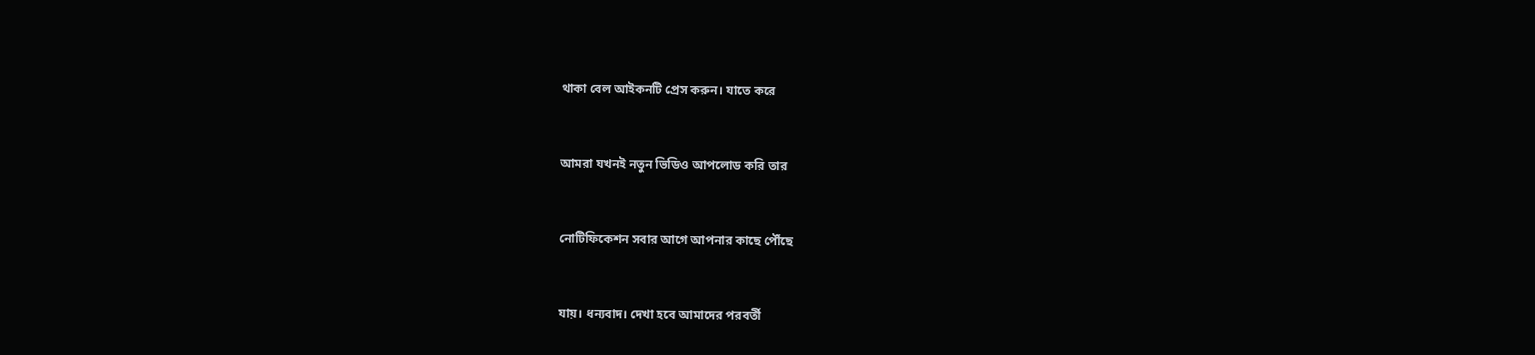থাকা বেল আইকনটি প্রেস করুন। যাতে করে


আমরা যখনই নতুন ভিডিও আপলোড করি তার


নোটিফিকেশন সবার আগে আপনার কাছে পৌঁছে


যায়। ধন্যবাদ। দেখা হবে আমাদের পরবর্তী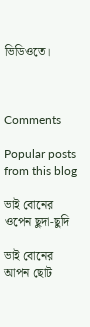ভিডিওতে।



Comments

Popular posts from this blog

ভাই বোনের ওপেন ছুদা-ছুদি

ভাই বোনের আপন ছোট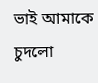ভাই আমাকে চুদলো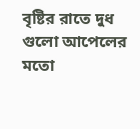বৃষ্টির রাতে দুধ গুলো আপেলের মতো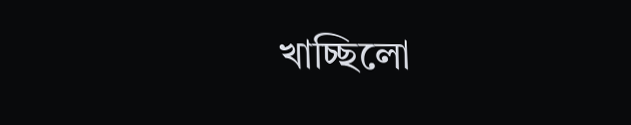খাচ্ছিলো